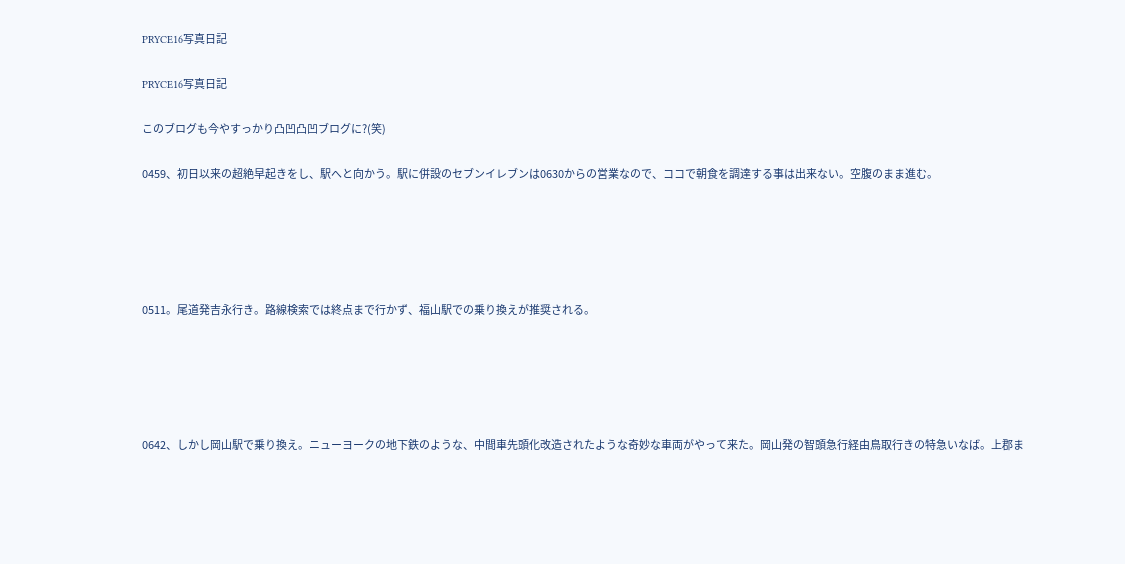PRYCE16写真日記

PRYCE16写真日記

このブログも今やすっかり凸凹凸凹ブログに?(笑)

0459、初日以来の超絶早起きをし、駅へと向かう。駅に併設のセブンイレブンは0630からの営業なので、ココで朝食を調達する事は出来ない。空腹のまま進む。





0511。尾道発吉永行き。路線検索では終点まで行かず、福山駅での乗り換えが推奨される。





0642、しかし岡山駅で乗り換え。ニューヨークの地下鉄のような、中間車先頭化改造されたような奇妙な車両がやって来た。岡山発の智頭急行経由鳥取行きの特急いなば。上郡ま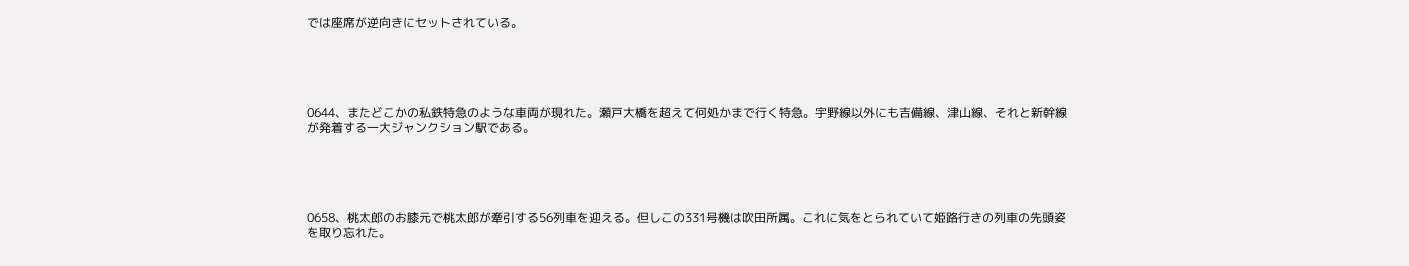では座席が逆向きにセットされている。





0644、またどこかの私鉄特急のような車両が現れた。瀬戸大橋を超えて何処かまで行く特急。宇野線以外にも吉備線、津山線、それと新幹線が発着する一大ジャンクション駅である。





0658、桃太郎のお膝元で桃太郎が牽引する56列車を迎える。但しこの331号機は吹田所属。これに気をとられていて姫路行きの列車の先頭姿を取り忘れた。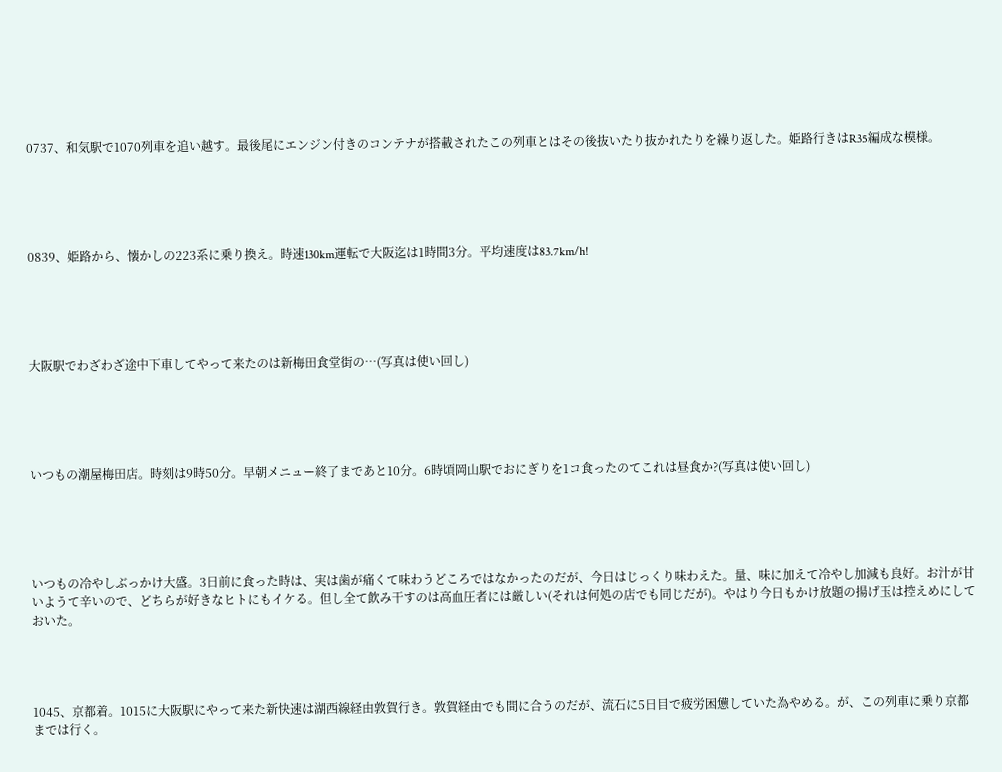0737、和気駅で1070列車を追い越す。最後尾にエンジン付きのコンテナが搭載されたこの列車とはその後抜いたり抜かれたりを繰り返した。姫路行きはR35編成な模様。





0839、姫路から、懐かしの223系に乗り換え。時速130km運転で大阪迄は1時間3分。平均速度は83.7km/h!





大阪駅でわざわざ途中下車してやって来たのは新梅田食堂街の…(写真は使い回し)





いつもの潮屋梅田店。時刻は9時50分。早朝メニュー終了まであと10分。6時頃岡山駅でおにぎりを1コ食ったのてこれは昼食か?(写真は使い回し)





いつもの冷やしぶっかけ大盛。3日前に食った時は、実は歯が痛くて味わうどころではなかったのだが、今日はじっくり味わえた。量、味に加えて冷やし加減も良好。お汁が甘いようて辛いので、どちらが好きなヒトにもイケる。但し全て飲み干すのは高血圧者には厳しい(それは何処の店でも同じだが)。やはり今日もかけ放題の揚げ玉は控えめにしておいた。




1045、京都着。1015に大阪駅にやって来た新快速は湖西線経由敦賀行き。敦賀経由でも間に合うのだが、流石に5日目で疲労困憊していた為やめる。が、この列車に乗り京都までは行く。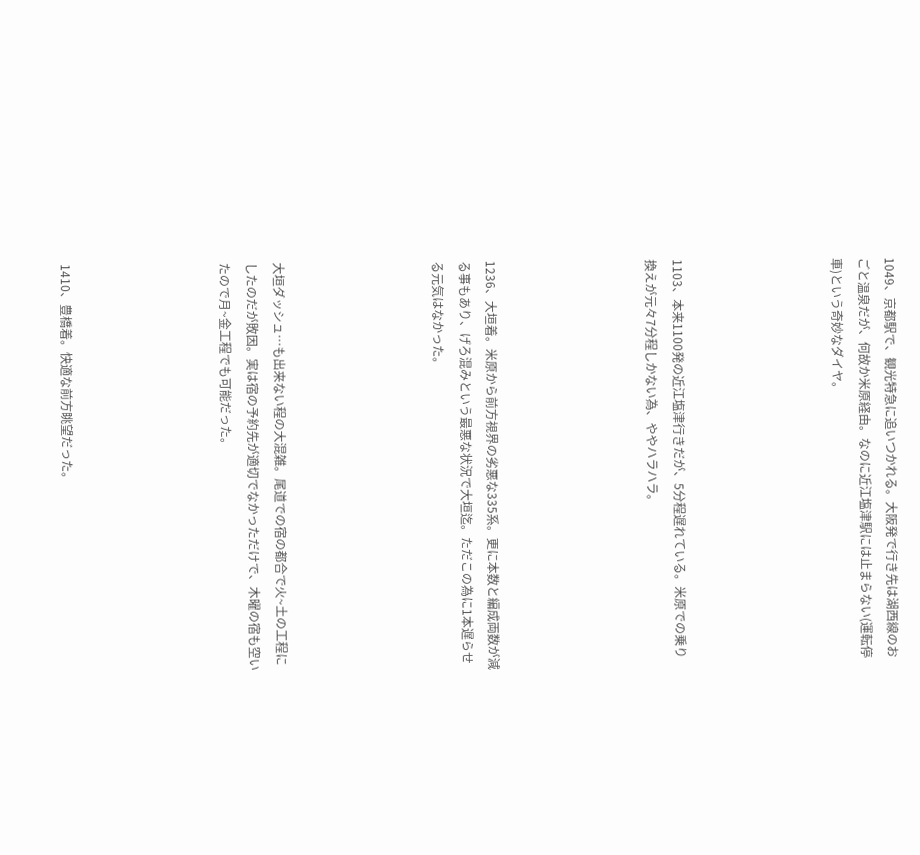1049、京都駅で、観光特急に追いつかれる。大阪発で行き先は湖西線のおごと温泉だが、何故か米原経由。なのに近江塩津駅には止まらない(運転停車)という奇妙なダイヤ。





1103、本来1100発の近江塩津行きだが、5分程遅れている。米原での乗り換えが元々7分程しかない為、ややハラハラ。





1236、大垣着。米原から前方視界の劣悪な335系。更に本数と編成両数が減る事もあり、げろ混みという最悪な状況で大垣迄。ただこの為に1本遅らせる元気はなかった。





大垣ダッシュ…も出来ない程の大混雑。尾道での宿の都合で火~土の工程にしたのだが敗因。実は宿の予約先が適切でなかっただけで、木曜の宿も空いたので月~金工程でも可能だった。





1410、豊橋着。快適な前方眺望だった。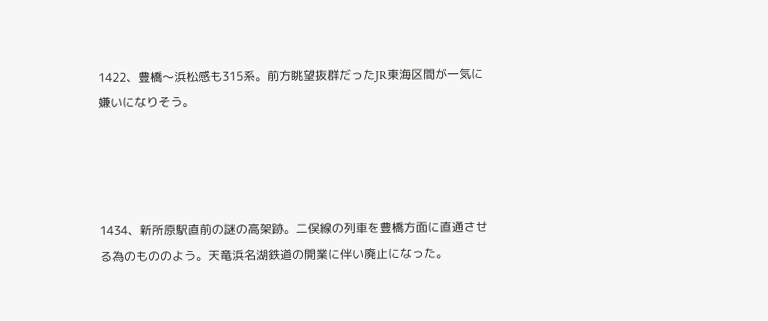1422、豊橋〜浜松感も315系。前方眺望抜群だったJR東海区間が一気に嫌いになりそう。




1434、新所原駅直前の謎の高架跡。二俣線の列車を豊橋方面に直通させる為のもののよう。天竜浜名湖鉄道の開業に伴い廃止になった。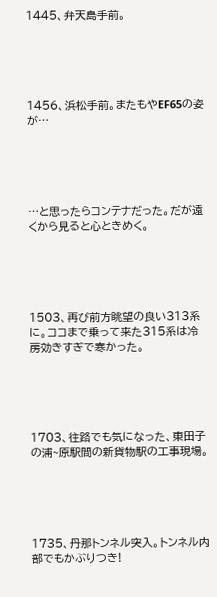1445、弁天島手前。





1456、浜松手前。またもやEF65の姿が…





…と思ったらコンテナだった。だが遠くから見ると心ときめく。





1503、再び前方眺望の良い313系に。ココまで乗って来た315系は冷房効きすぎで寒かった。





1703、往路でも気になった、東田子の浦~原駅間の新貨物駅の工事現場。





1735、丹那トンネル突入。トンネル内部でもかぶりつき!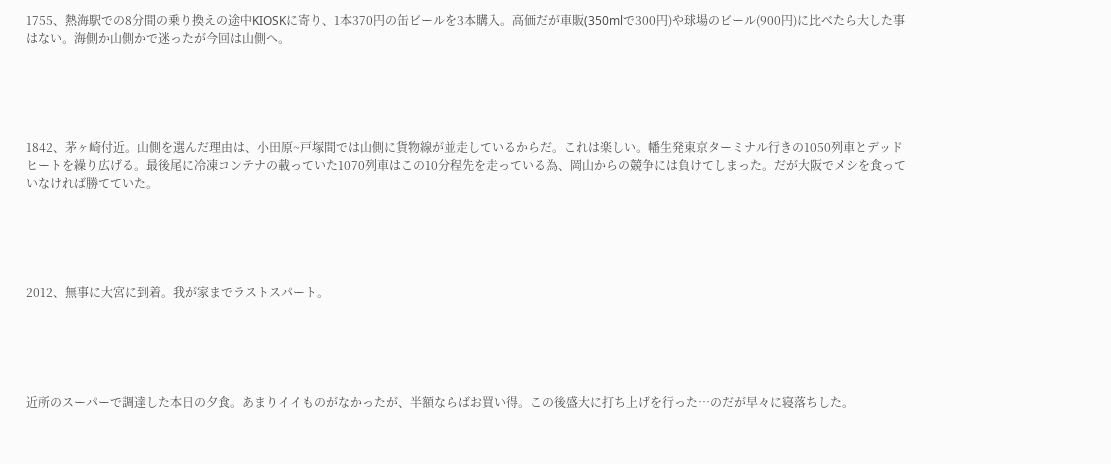1755、熱海駅での8分間の乗り換えの途中KIOSKに寄り、1本370円の缶ビールを3本購入。高価だが車販(350mlで300円)や球場のビール(900円)に比べたら大した事はない。海側か山側かで迷ったが今回は山側へ。





1842、茅ヶ崎付近。山側を選んだ理由は、小田原~戸塚間では山側に貨物線が並走しているからだ。これは楽しい。幡生発東京ターミナル行きの1050列車とデッドヒートを繰り広げる。最後尾に冷凍コンテナの載っていた1070列車はこの10分程先を走っている為、岡山からの競争には負けてしまった。だが大阪でメシを食っていなければ勝てていた。





2012、無事に大宮に到着。我が家までラストスパート。





近所のスーパーで調達した本日の夕食。あまりイイものがなかったが、半額ならばお買い得。この後盛大に打ち上げを行った…のだが早々に寝落ちした。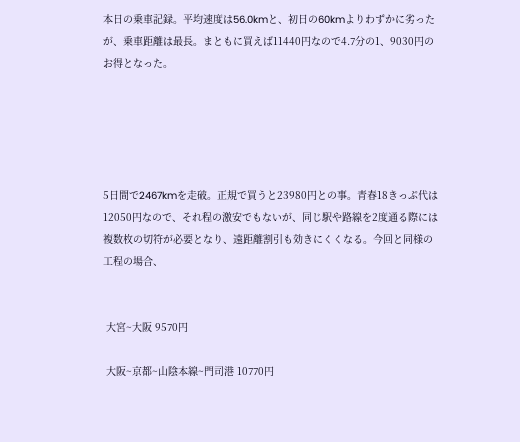本日の乗車記録。平均速度は56.0kmと、初日の60kmよりわずかに劣ったが、乗車距離は最長。まともに買えば11440円なので4.7分の1、9030円のお得となった。





5日間で2467kmを走破。正規で買うと23980円との事。青春18きっぷ代は12050円なので、それ程の激安でもないが、同じ駅や路線を2度通る際には複数枚の切符が必要となり、遠距離割引も効きにくくなる。今回と同様の工程の場合、


 大宮~大阪 9570円

 大阪~京都~山陰本線~門司港 10770円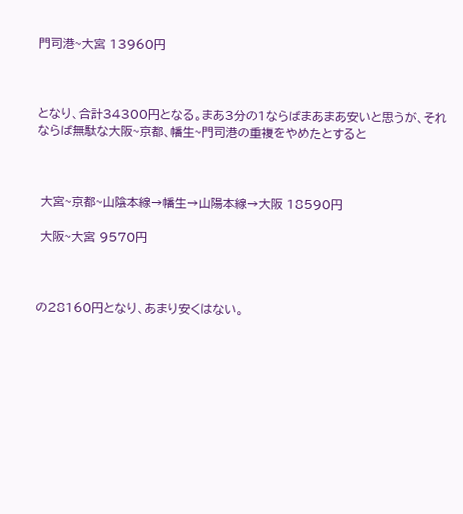門司港~大宮 13960円



となり、合計34300円となる。まあ3分の1ならばまあまあ安いと思うが、それならば無駄な大阪~京都、幡生~門司港の重複をやめたとすると



 大宮~京都~山陰本線→幡生→山陽本線→大阪 18590円

 大阪~大宮 9570円



の28160円となり、あまり安くはない。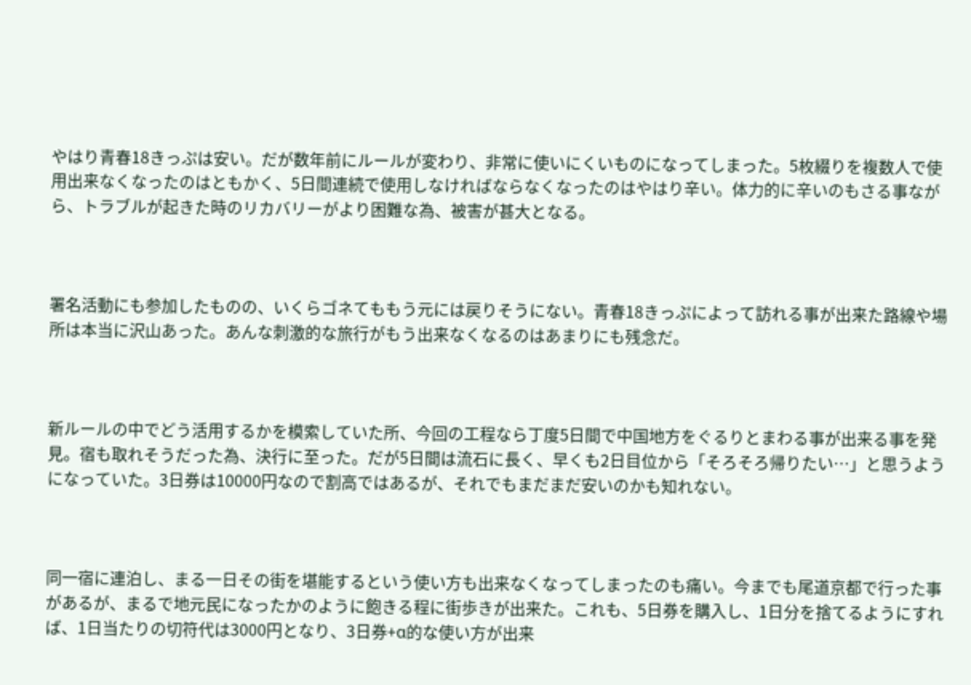やはり青春18きっぷは安い。だが数年前にルールが変わり、非常に使いにくいものになってしまった。5枚綴りを複数人で使用出来なくなったのはともかく、5日間連続で使用しなければならなくなったのはやはり辛い。体力的に辛いのもさる事ながら、トラブルが起きた時のリカバリーがより困難な為、被害が甚大となる。



署名活動にも参加したものの、いくらゴネてももう元には戻りそうにない。青春18きっぷによって訪れる事が出来た路線や場所は本当に沢山あった。あんな刺激的な旅行がもう出来なくなるのはあまりにも残念だ。



新ルールの中でどう活用するかを模索していた所、今回の工程なら丁度5日間で中国地方をぐるりとまわる事が出来る事を発見。宿も取れそうだった為、決行に至った。だが5日間は流石に長く、早くも2日目位から「そろそろ帰りたい…」と思うようになっていた。3日券は10000円なので割高ではあるが、それでもまだまだ安いのかも知れない。



同一宿に連泊し、まる一日その街を堪能するという使い方も出来なくなってしまったのも痛い。今までも尾道京都で行った事があるが、まるで地元民になったかのように飽きる程に街歩きが出来た。これも、5日券を購入し、1日分を捨てるようにすれば、1日当たりの切符代は3000円となり、3日券+α的な使い方が出来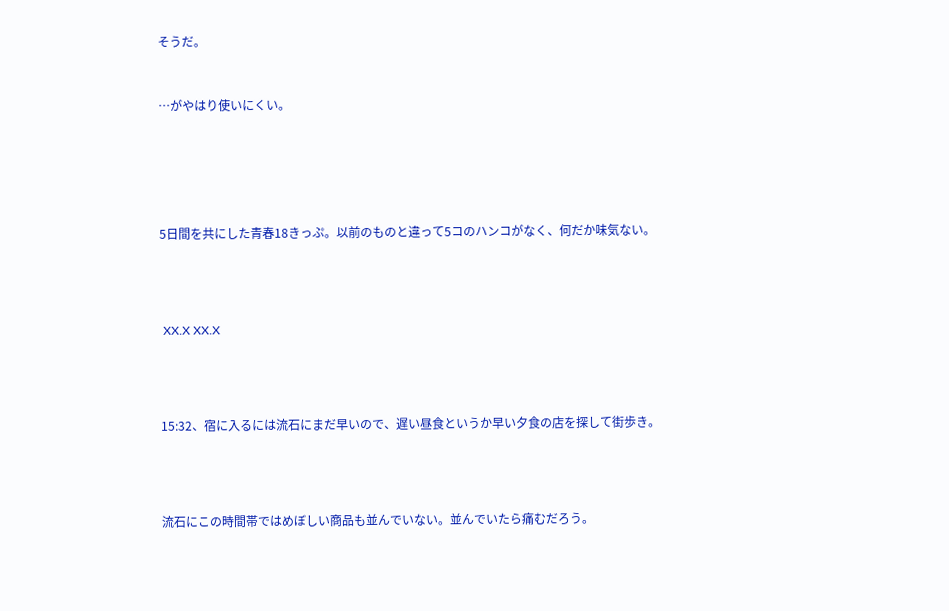そうだ。



…がやはり使いにくい。







5日間を共にした青春18きっぷ。以前のものと違って5コのハンコがなく、何だか味気ない。





 XX.X XX.X





15:32、宿に入るには流石にまだ早いので、遅い昼食というか早い夕食の店を探して街歩き。





流石にこの時間帯ではめぼしい商品も並んでいない。並んでいたら痛むだろう。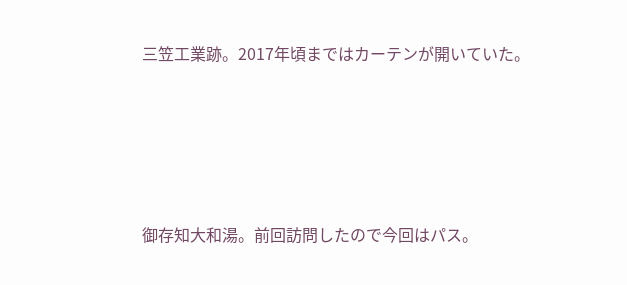三笠工業跡。2017年頃まではカーテンが開いていた。





御存知大和湯。前回訪問したので今回はパス。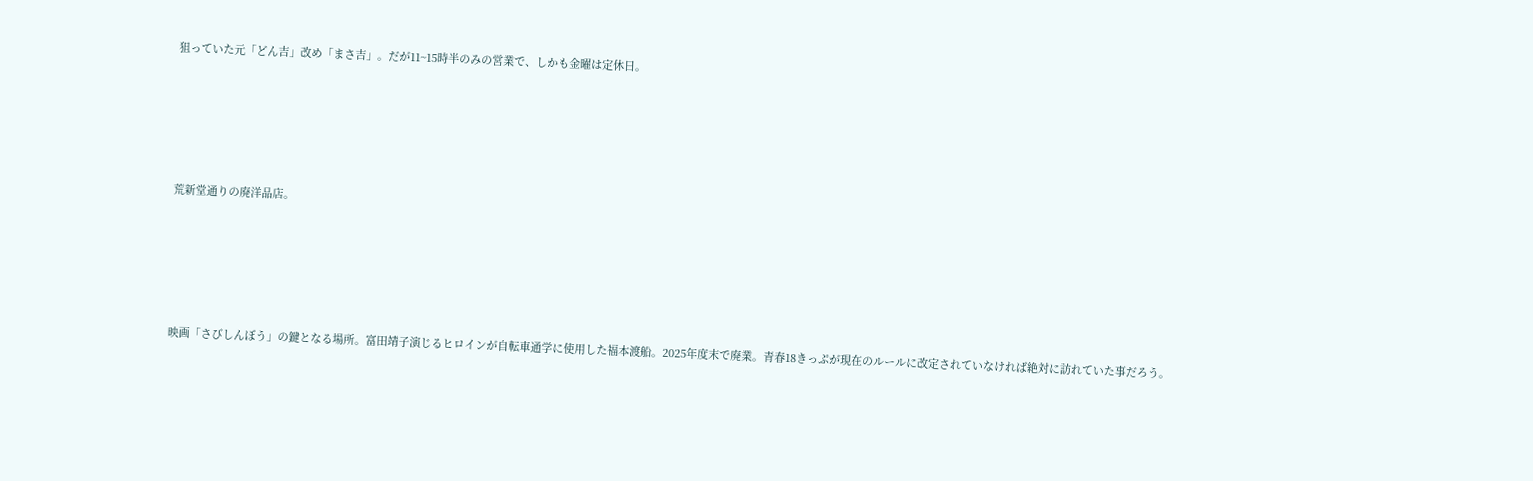狙っていた元「どん吉」改め「まさ吉」。だが11~15時半のみの営業で、しかも金曜は定休日。





荒新堂通りの廃洋品店。





映画「さびしんぼう」の鍵となる場所。富田靖子演じるヒロインが自転車通学に使用した福本渡船。2025年度末で廃業。青春18きっぷが現在のルールに改定されていなければ絶対に訪れていた事だろう。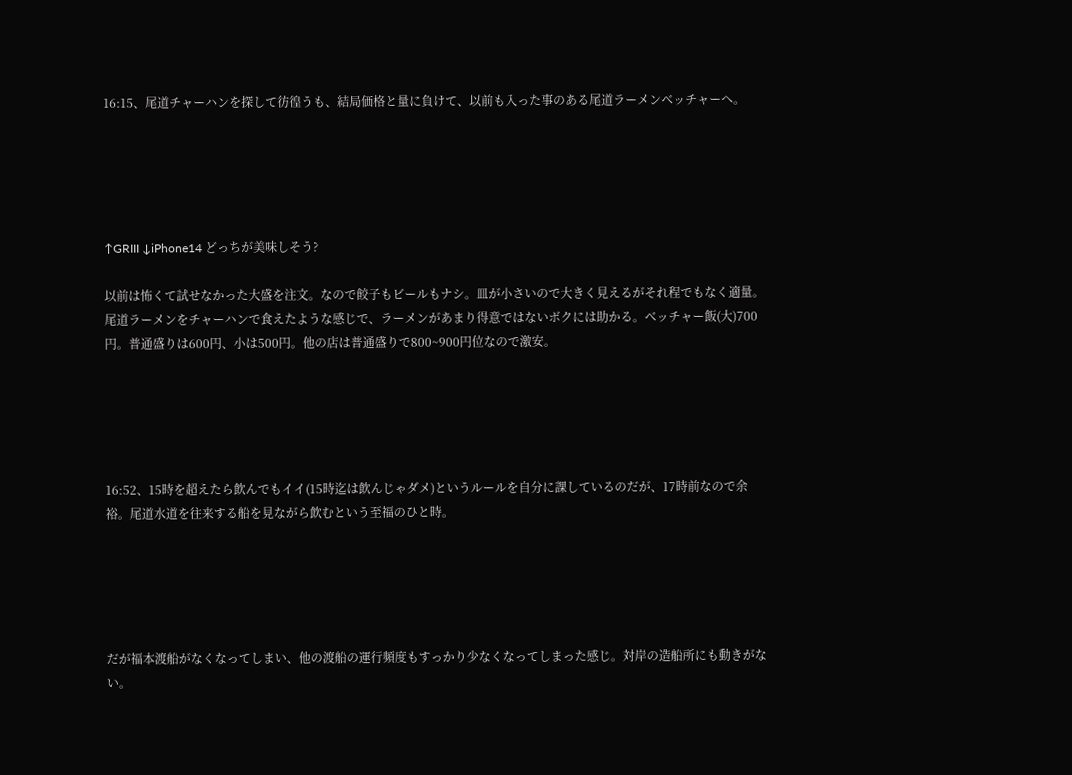16:15、尾道チャーハンを探して彷徨うも、結局価格と量に負けて、以前も入った事のある尾道ラーメンベッチャーへ。





↑GRIII ↓iPhone14 どっちが美味しそう?

以前は怖くて試せなかった大盛を注文。なので餃子もビールもナシ。皿が小さいので大きく見えるがそれ程でもなく適量。尾道ラーメンをチャーハンで食えたような感じで、ラーメンがあまり得意ではないボクには助かる。ベッチャー飯(大)700円。普通盛りは600円、小は500円。他の店は普通盛りで800~900円位なので激安。





16:52、15時を超えたら飲んでもイイ(15時迄は飲んじゃダメ)というルールを自分に課しているのだが、17時前なので余裕。尾道水道を往来する船を見ながら飲むという至福のひと時。





だが福本渡船がなくなってしまい、他の渡船の運行頻度もすっかり少なくなってしまった感じ。対岸の造船所にも動きがない。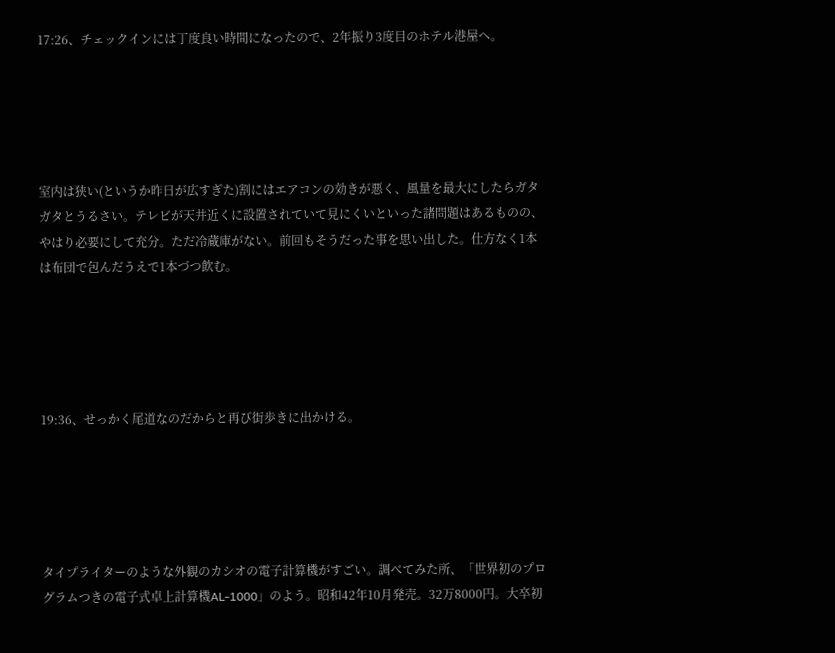17:26、チェックインには丁度良い時間になったので、2年振り3度目のホテル港屋へ。





室内は狭い(というか昨日が広すぎた)割にはエアコンの効きが悪く、風量を最大にしたらガタガタとうるさい。テレビが天井近くに設置されていて見にくいといった諸問題はあるものの、やはり必要にして充分。ただ冷蔵庫がない。前回もそうだった事を思い出した。仕方なく1本は布団で包んだうえで1本づつ飲む。





19:36、せっかく尾道なのだからと再び街歩きに出かける。





タイプライターのような外観のカシオの電子計算機がすごい。調べてみた所、「世界初のプログラムつきの電子式卓上計算機AL-1000」のよう。昭和42年10月発売。32万8000円。大卒初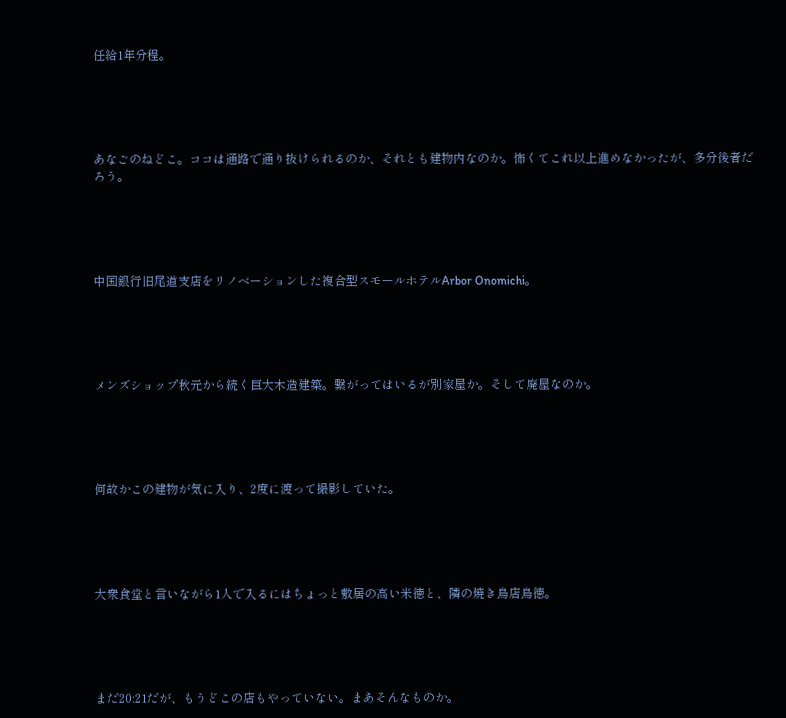任給1年分程。





あなごのねどこ。ココは通路で通り抜けられるのか、それとも建物内なのか。怖くてこれ以上進めなかったが、多分後者だろう。





中国銀行旧尾道支店をリノベーションした複合型スモールホテルArbor Onomichi。





メンズショップ秋元から続く巨大木造建築。繋がってはいるが別家屋か。そして廃屋なのか。





何故かこの建物が気に入り、2度に渡って撮影していた。





大衆食堂と言いながら1人で入るにはちょっと敷居の高い米徳と、隣の焼き鳥店鳥徳。





まだ20:21だが、もうどこの店もやっていない。まあそんなものか。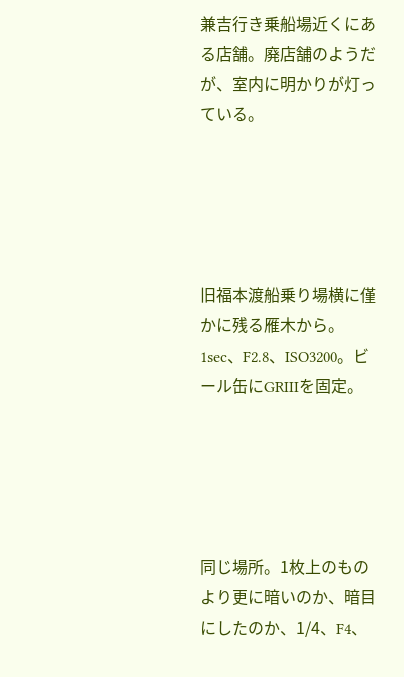兼吉行き乗船場近くにある店舗。廃店舗のようだが、室内に明かりが灯っている。





旧福本渡船乗り場横に僅かに残る雁木から。1sec、F2.8、ISO3200。ビール缶にGRIIIを固定。





同じ場所。1枚上のものより更に暗いのか、暗目にしたのか、1/4、F4、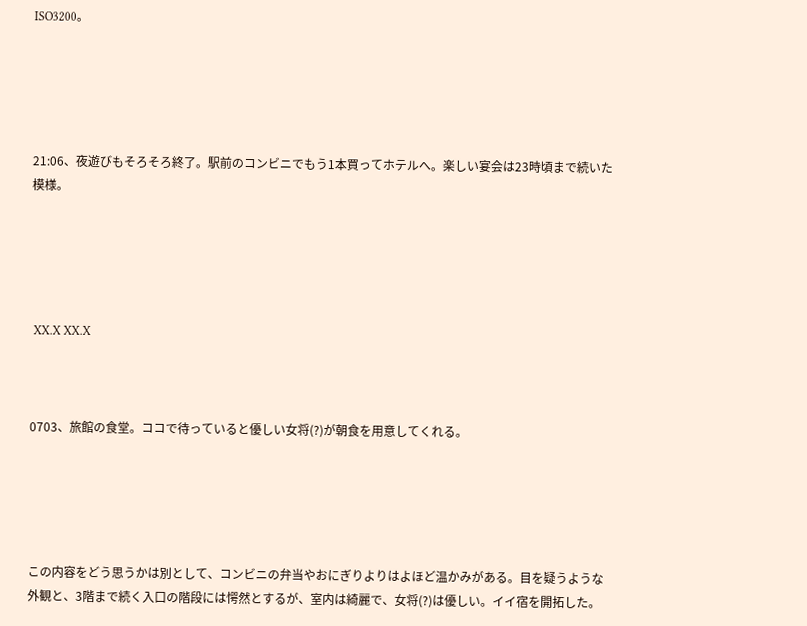ISO3200。





21:06、夜遊びもそろそろ終了。駅前のコンビニでもう1本買ってホテルへ。楽しい宴会は23時頃まで続いた模様。





 XX.X XX.X



0703、旅館の食堂。ココで待っていると優しい女将(?)が朝食を用意してくれる。





この内容をどう思うかは別として、コンビニの弁当やおにぎりよりはよほど温かみがある。目を疑うような外観と、3階まで続く入口の階段には愕然とするが、室内は綺麗で、女将(?)は優しい。イイ宿を開拓した。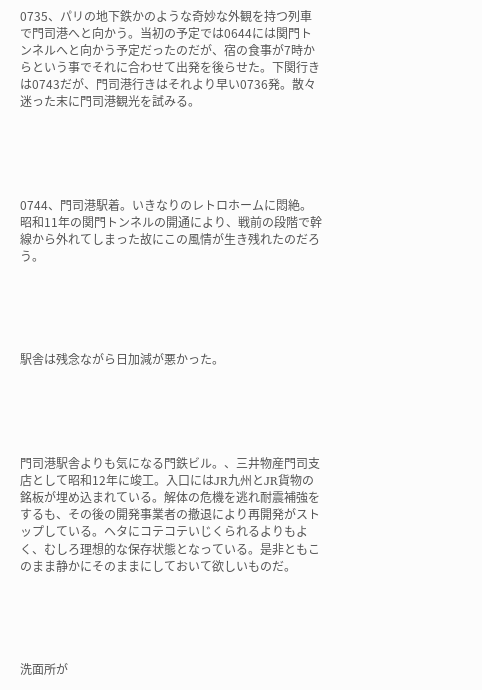0735、パリの地下鉄かのような奇妙な外観を持つ列車で門司港へと向かう。当初の予定では0644には関門トンネルへと向かう予定だったのだが、宿の食事が7時からという事でそれに合わせて出発を後らせた。下関行きは0743だが、門司港行きはそれより早い0736発。散々迷った末に門司港観光を試みる。





0744、門司港駅着。いきなりのレトロホームに悶絶。昭和11年の関門トンネルの開通により、戦前の段階で幹線から外れてしまった故にこの風情が生き残れたのだろう。





駅舎は残念ながら日加減が悪かった。





門司港駅舎よりも気になる門鉄ビル。、三井物産門司支店として昭和12年に竣工。入口にはJR九州とJR貨物の銘板が埋め込まれている。解体の危機を逃れ耐震補強をするも、その後の開発事業者の撤退により再開発がストップしている。ヘタにコテコテいじくられるよりもよく、むしろ理想的な保存状態となっている。是非ともこのまま静かにそのままにしておいて欲しいものだ。





洗面所が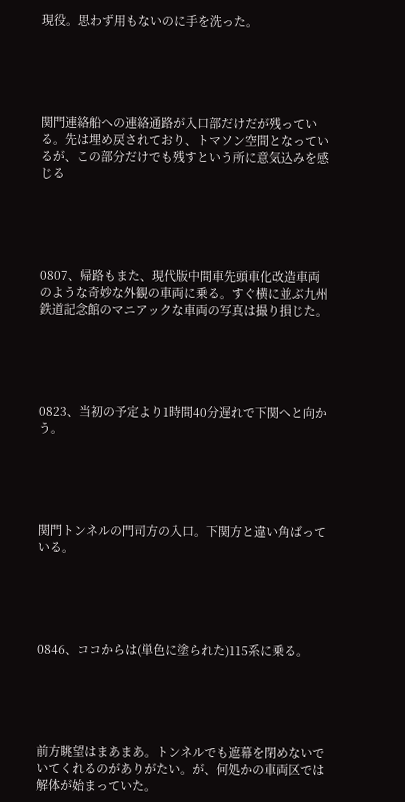現役。思わず用もないのに手を洗った。





関門連絡船への連絡通路が入口部だけだが残っている。先は埋め戻されており、トマソン空間となっているが、この部分だけでも残すという所に意気込みを感じる





0807、帰路もまた、現代版中間車先頭車化改造車両のような奇妙な外観の車両に乗る。すぐ横に並ぶ九州鉄道記念館のマニアックな車両の写真は撮り損じた。





0823、当初の予定より1時間40分遅れで下関へと向かう。





関門トンネルの門司方の入口。下関方と違い角ばっている。





0846、ココからは(単色に塗られた)115系に乗る。





前方眺望はまあまあ。トンネルでも遮幕を閉めないでいてくれるのがありがたい。が、何処かの車両区では解体が始まっていた。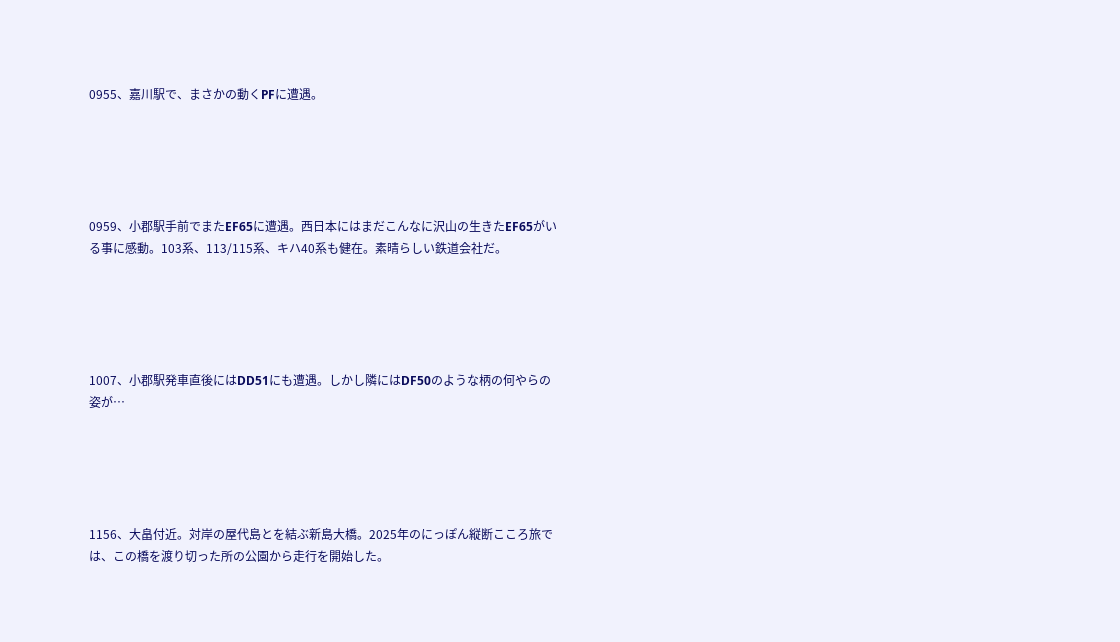0955、嘉川駅で、まさかの動くPFに遭遇。





0959、小郡駅手前でまたEF65に遭遇。西日本にはまだこんなに沢山の生きたEF65がいる事に感動。103系、113/115系、キハ40系も健在。素晴らしい鉄道会社だ。





1007、小郡駅発車直後にはDD51にも遭遇。しかし隣にはDF50のような柄の何やらの姿が…





1156、大畠付近。対岸の屋代島とを結ぶ新島大橋。2025年のにっぽん縦断こころ旅では、この橋を渡り切った所の公園から走行を開始した。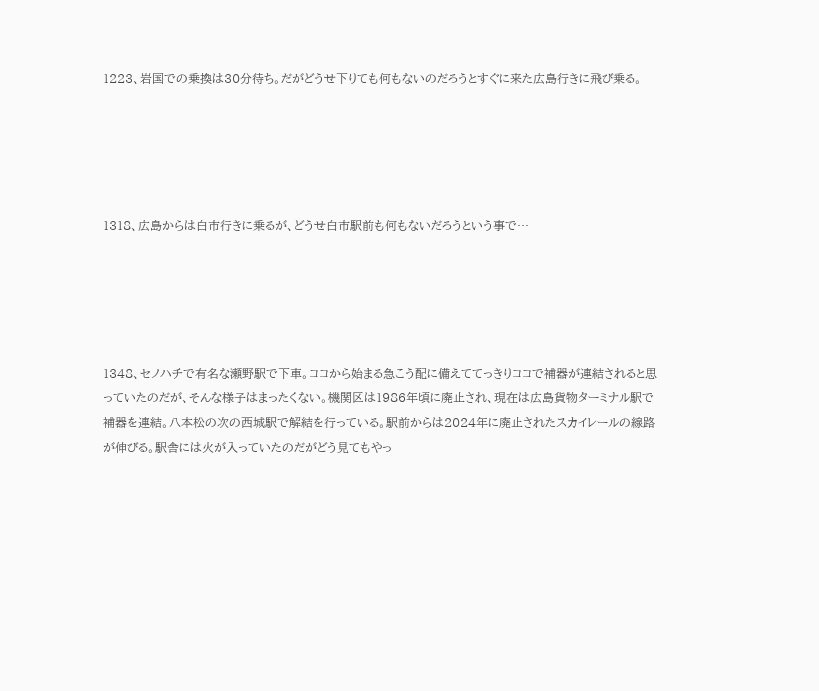1223、岩国での乗換は30分待ち。だがどうせ下りても何もないのだろうとすぐに来た広島行きに飛び乗る。





1318、広島からは白市行きに乗るが、どうせ白市駅前も何もないだろうという事で…





1348、セノハチで有名な瀬野駅で下車。ココから始まる急こう配に備えててっきりココで補器が連結されると思っていたのだが、そんな様子はまったくない。機関区は1986年頃に廃止され、現在は広島貨物ターミナル駅で補器を連結。八本松の次の西城駅で解結を行っている。駅前からは2024年に廃止されたスカイレールの線路が伸びる。駅舎には火が入っていたのだがどう見てもやっ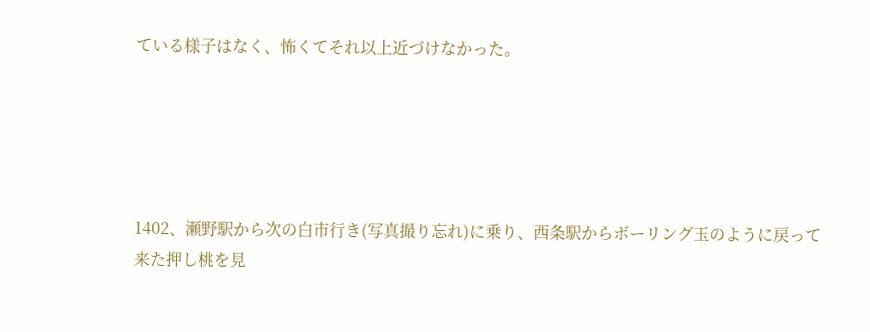ている様子はなく、怖くてそれ以上近づけなかった。





1402、瀬野駅から次の白市行き(写真撮り忘れ)に乗り、西条駅からボーリング玉のように戻って来た押し桃を見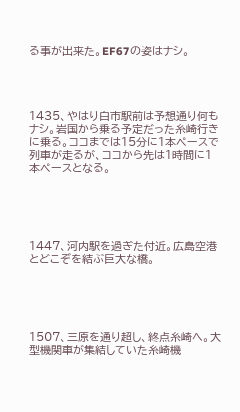る事が出来た。EF67の姿はナシ。




1435、やはり白市駅前は予想通り何もナシ。岩国から乗る予定だった糸崎行きに乗る。ココまでは15分に1本ペースで列車が走るが、ココから先は1時間に1本ペースとなる。





1447、河内駅を過ぎた付近。広島空港とどこぞを結ぶ巨大な橋。





1507、三原を通り超し、終点糸崎へ。大型機関車が集結していた糸崎機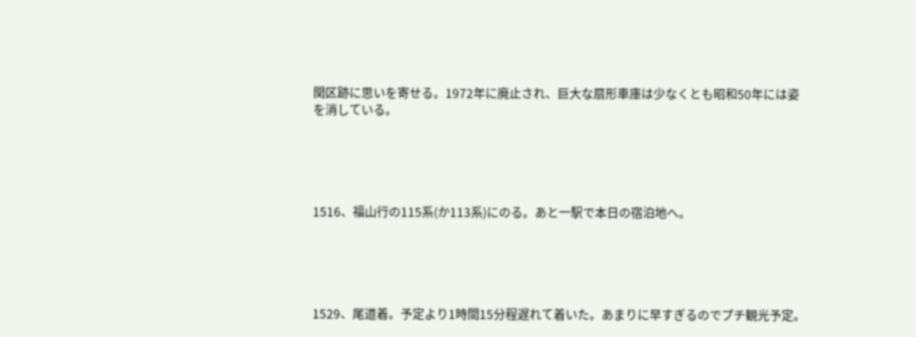関区跡に思いを寄せる。1972年に廃止され、巨大な扇形車庫は少なくとも昭和50年には姿を消している。





1516、福山行の115系(か113系)にのる。あと一駅で本日の宿泊地へ。





1529、尾道着。予定より1時間15分程遅れて着いた。あまりに早すぎるのでプチ観光予定。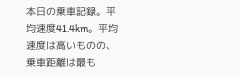本日の乗車記録。平均速度41.4km。平均速度は高いものの、乗車距離は最も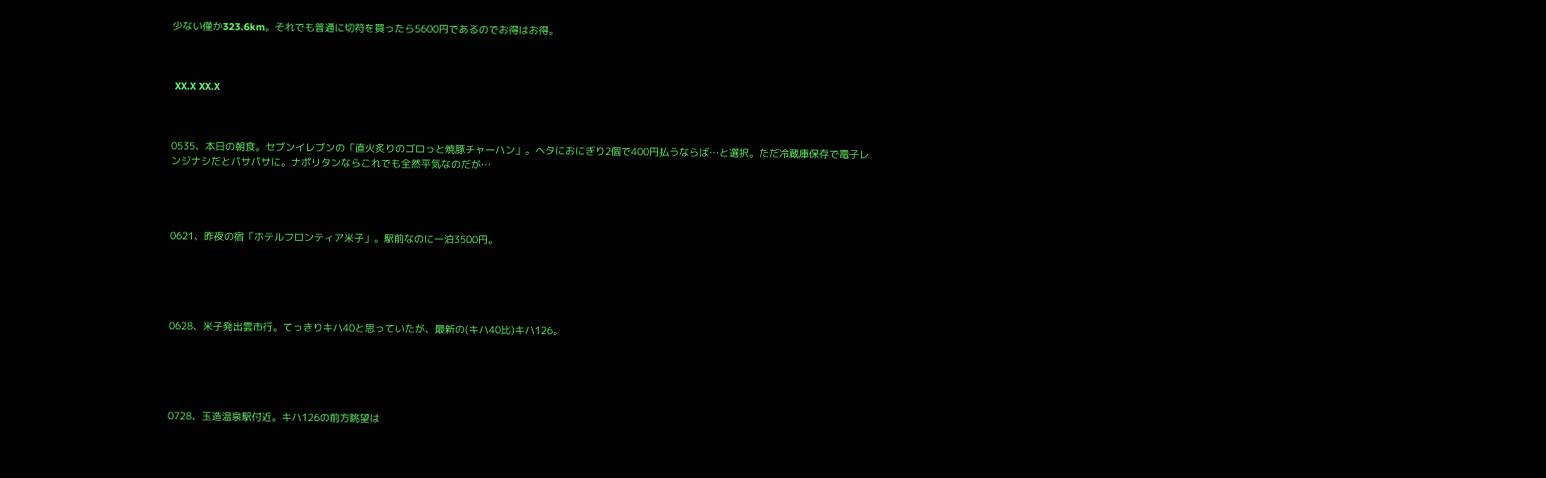少ない僅か323.6km。それでも普通に切符を買ったら5600円であるのでお得はお得。



 XX.X XX.X



0535、本日の朝食。セブンイレブンの「直火炙りのゴロっと焼豚チャーハン」。ヘタにおにぎり2個で400円払うならば…と選択。ただ冷蔵庫保存で電子レンジナシだとパサパサに。ナポリタンならこれでも全然平気なのだが…




0621、昨夜の宿「ホテルフロンティア米子」。駅前なのに一泊3500円。





0628、米子発出雲市行。てっきりキハ40と思っていたが、最新の(キハ40比)キハ126。





0728、玉造温泉駅付近。キハ126の前方眺望は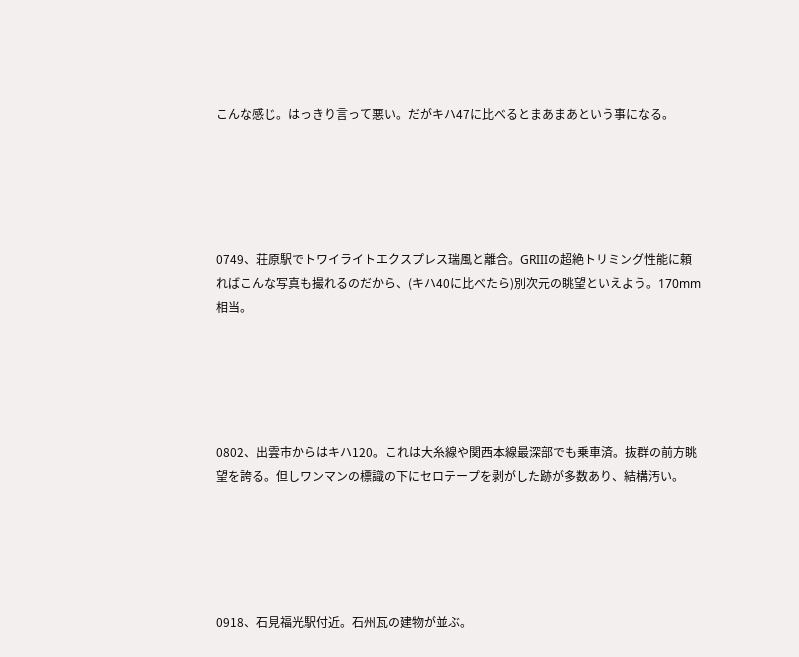こんな感じ。はっきり言って悪い。だがキハ47に比べるとまあまあという事になる。





0749、荘原駅でトワイライトエクスプレス瑞風と離合。GRIIIの超絶トリミング性能に頼ればこんな写真も撮れるのだから、(キハ40に比べたら)別次元の眺望といえよう。170mm相当。





0802、出雲市からはキハ120。これは大糸線や関西本線最深部でも乗車済。抜群の前方眺望を誇る。但しワンマンの標識の下にセロテープを剥がした跡が多数あり、結構汚い。





0918、石見福光駅付近。石州瓦の建物が並ぶ。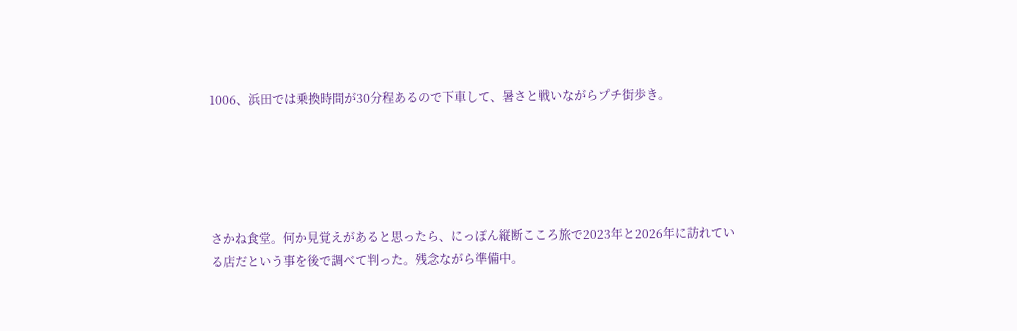1006、浜田では乗換時間が30分程あるので下車して、暑さと戦いながらプチ街歩き。





さかね食堂。何か見覚えがあると思ったら、にっぽん縦断こころ旅で2023年と2026年に訪れている店だという事を後で調べて判った。残念ながら準備中。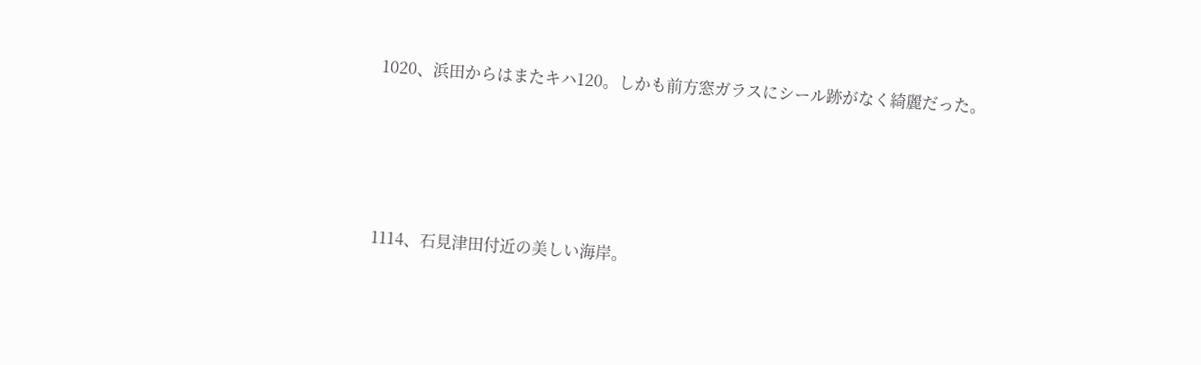1020、浜田からはまたキハ120。しかも前方窓ガラスにシール跡がなく綺麗だった。





1114、石見津田付近の美しい海岸。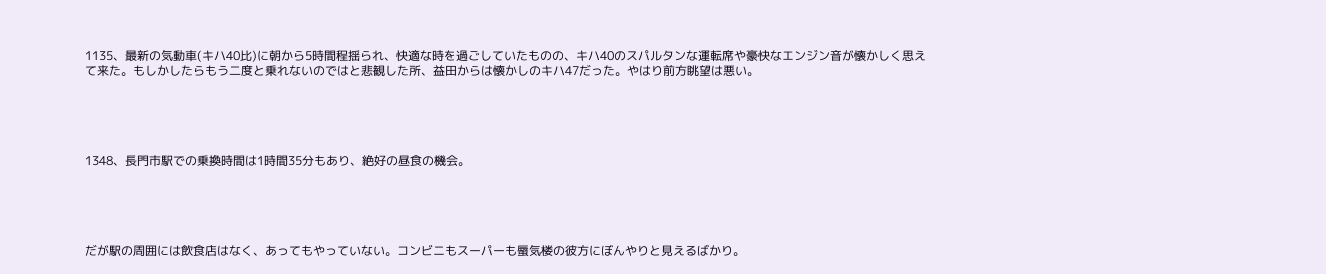1135、最新の気動車(キハ40比)に朝から5時間程揺られ、快適な時を過ごしていたものの、キハ40のスパルタンな運転席や豪快なエンジン音が懐かしく思えて来た。もしかしたらもう二度と乗れないのではと悲観した所、益田からは懐かしのキハ47だった。やはり前方眺望は悪い。





1348、長門市駅での乗換時間は1時間35分もあり、絶好の昼食の機会。





だが駅の周囲には飲食店はなく、あってもやっていない。コンビニもスーパーも蜃気楼の彼方にぼんやりと見えるばかり。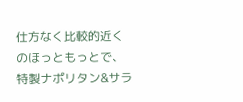仕方なく比較的近くのほっともっとで、特製ナポリタン&サラ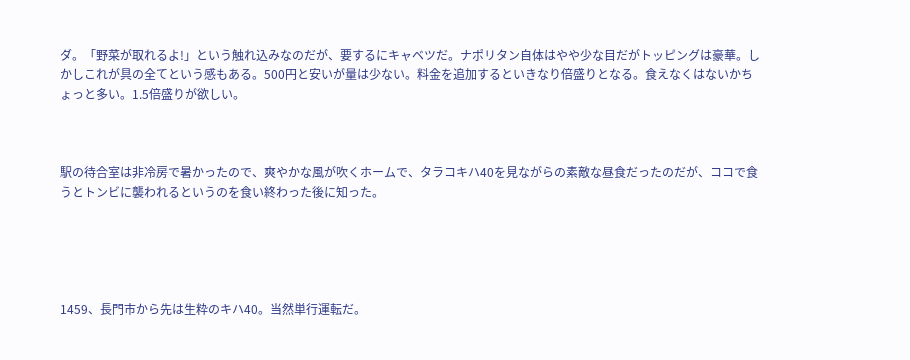ダ。「野菜が取れるよ!」という触れ込みなのだが、要するにキャベツだ。ナポリタン自体はやや少な目だがトッピングは豪華。しかしこれが具の全てという感もある。500円と安いが量は少ない。料金を追加するといきなり倍盛りとなる。食えなくはないかちょっと多い。1.5倍盛りが欲しい。



駅の待合室は非冷房で暑かったので、爽やかな風が吹くホームで、タラコキハ40を見ながらの素敵な昼食だったのだが、ココで食うとトンビに襲われるというのを食い終わった後に知った。





1459、長門市から先は生粋のキハ40。当然単行運転だ。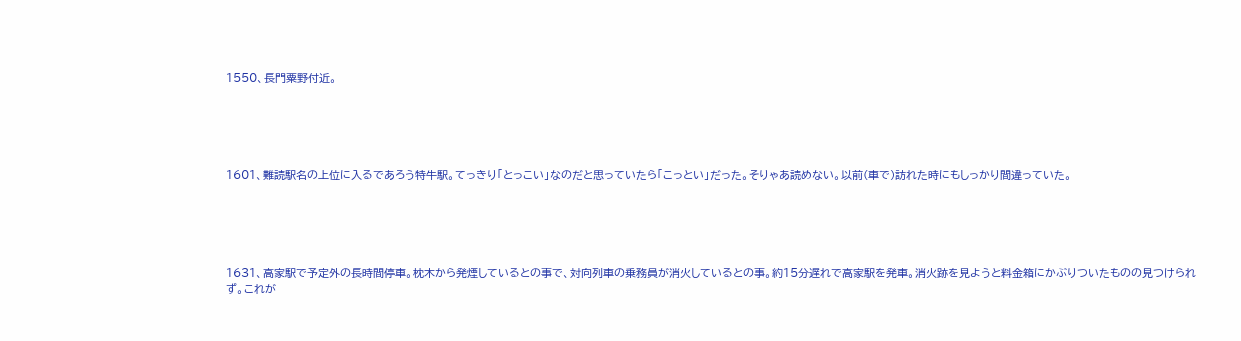1550、長門粟野付近。





1601、難読駅名の上位に入るであろう特牛駅。てっきり「とっこい」なのだと思っていたら「こっとい」だった。そりゃあ読めない。以前(車で)訪れた時にもしっかり間違っていた。





1631、高家駅で予定外の長時間停車。枕木から発煙しているとの事で、対向列車の乗務員が消火しているとの事。約15分遅れで高家駅を発車。消火跡を見ようと料金箱にかぶりついたものの見つけられず。これが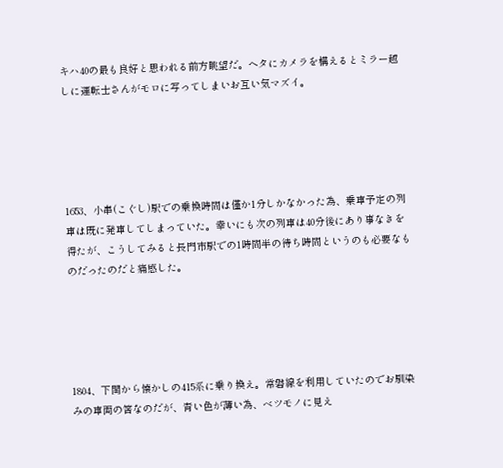キハ40の最も良好と思われる前方眺望だ。ヘタにカメラを構えるとミラー越しに運転士さんがモロに写ってしまいお互い気マズイ。





1653、小串(こぐし)駅での乗換時間は僅か1分しかなかった為、乗車予定の列車は既に発車してしまっていた。幸いにも次の列車は40分後にあり事なきを得たが、こうしてみると長門市駅での1時間半の待ち時間というのも必要なものだったのだと痛感した。





1804、下関から懐かしの415系に乗り換え。常磐線を利用していたのでお馴染みの車両の筈なのだが、青い色が薄い為、ベツモノに見え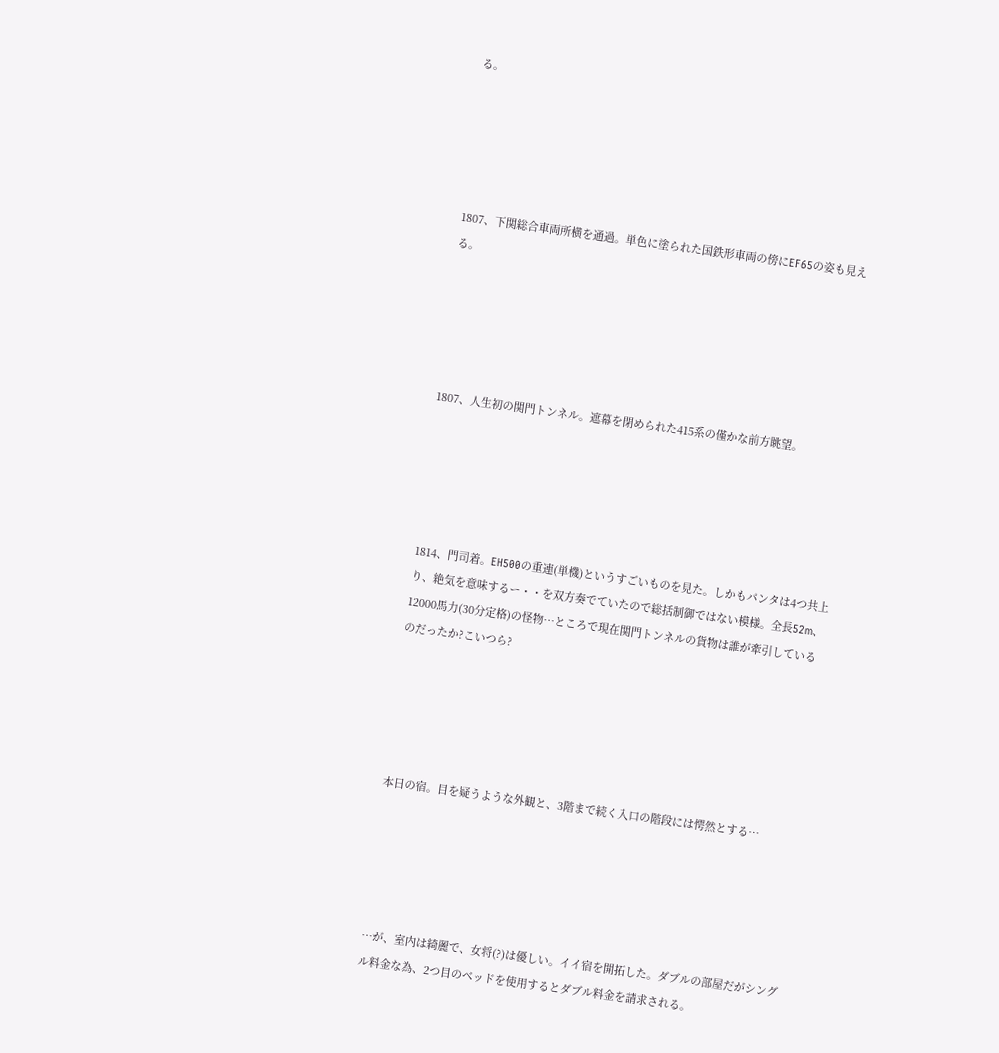る。





1807、下関総合車両所横を通過。単色に塗られた国鉄形車両の傍にEF65の姿も見える。





1807、人生初の関門トンネル。遮幕を閉められた415系の僅かな前方眺望。





1814、門司着。EH500の重連(単機)というすごいものを見た。しかもパンタは4つ共上り、絶気を意味するー・・を双方奏でていたので総括制御ではない模様。全長52m、12000馬力(30分定格)の怪物…ところで現在関門トンネルの貨物は誰が牽引しているのだったか?こいつら?





本日の宿。目を疑うような外観と、3階まで続く入口の階段には愕然とする…





…が、室内は綺麗で、女将(?)は優しい。イイ宿を開拓した。ダブルの部屋だがシングル料金な為、2つ目のベッドを使用するとダブル料金を請求される。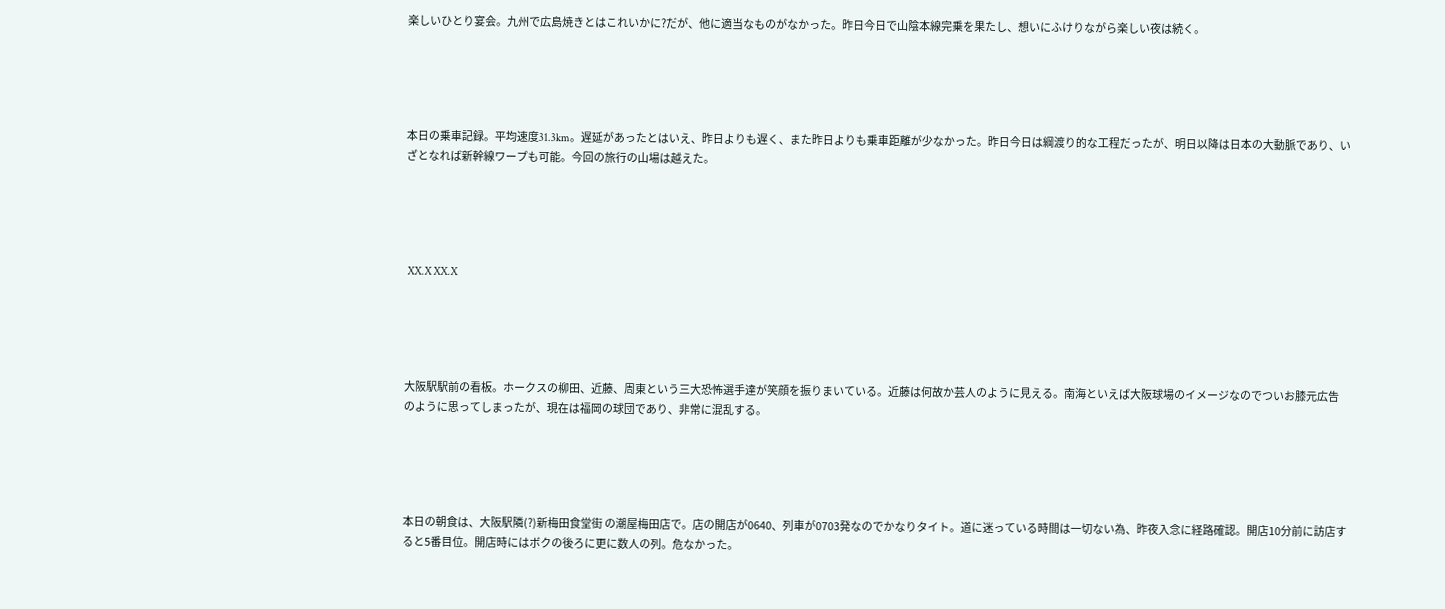楽しいひとり宴会。九州で広島焼きとはこれいかに?だが、他に適当なものがなかった。昨日今日で山陰本線完乗を果たし、想いにふけりながら楽しい夜は続く。





本日の乗車記録。平均速度31.3km。遅延があったとはいえ、昨日よりも遅く、また昨日よりも乗車距離が少なかった。昨日今日は綱渡り的な工程だったが、明日以降は日本の大動脈であり、いざとなれば新幹線ワープも可能。今回の旅行の山場は越えた。





 XX.X XX.X





大阪駅駅前の看板。ホークスの柳田、近藤、周東という三大恐怖選手達が笑顔を振りまいている。近藤は何故か芸人のように見える。南海といえば大阪球場のイメージなのでついお膝元広告のように思ってしまったが、現在は福岡の球団であり、非常に混乱する。





本日の朝食は、大阪駅隣(?)新梅田食堂街 の潮屋梅田店で。店の開店が0640、列車が0703発なのでかなりタイト。道に迷っている時間は一切ない為、昨夜入念に経路確認。開店10分前に訪店すると5番目位。開店時にはボクの後ろに更に数人の列。危なかった。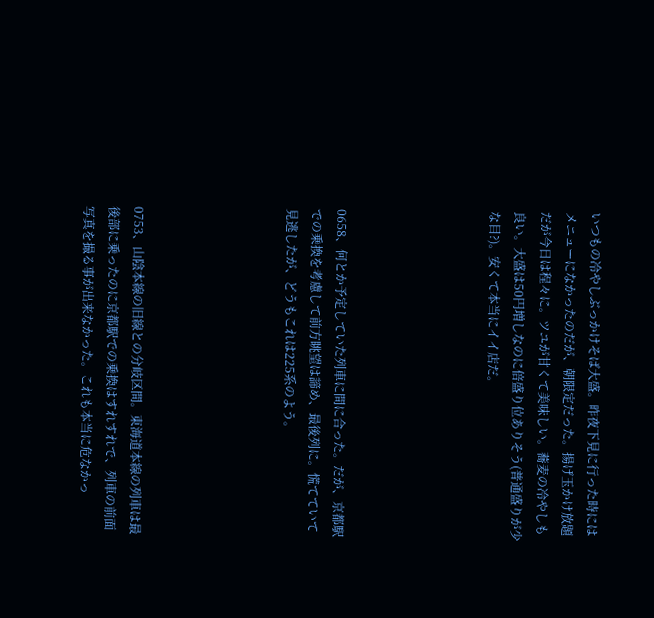いつもの冷やしぶっかけそば大盛。昨夜下見に行った時にはメニューになかったのだが、朝限定だった。揚げ玉かけ放題だが今日は程々に。ツユが甘くて美味しい。蕎麦の冷やしも良い。大盛は50円増しなのに倍盛り位ありそう(普通盛りが少な目?)。安くて本当にイイ店だ。





0658、何とか予定していた列車に間に合った。だが、京都駅での乗換を考慮して前方眺望は諦め、最後列に。慌てていて見逃したが、どうもこれは225系のよう。





0753、山陰本線の旧線との分岐区間。東海道本線の列車は最後部に乗ったのに京都駅での乗換はすれすれで、列車の前面写真を撮る事が出来なかった。これも本当に危なかっ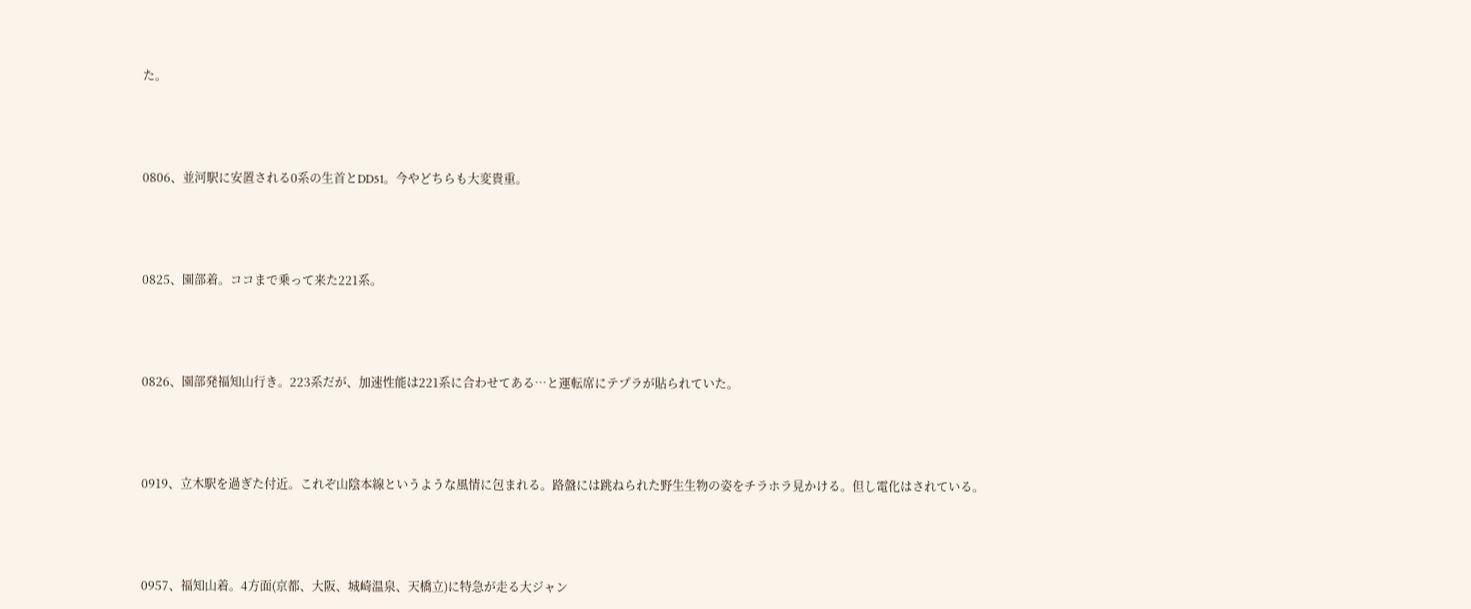た。





0806、並河駅に安置される0系の生首とDD51。今やどちらも大変貴重。





0825、園部着。ココまで乗って来た221系。





0826、園部発福知山行き。223系だが、加速性能は221系に合わせてある…と運転席にテプラが貼られていた。





0919、立木駅を過ぎた付近。これぞ山陰本線というような風情に包まれる。路盤には跳ねられた野生生物の姿をチラホラ見かける。但し電化はされている。





0957、福知山着。4方面(京都、大阪、城崎温泉、天橋立)に特急が走る大ジャン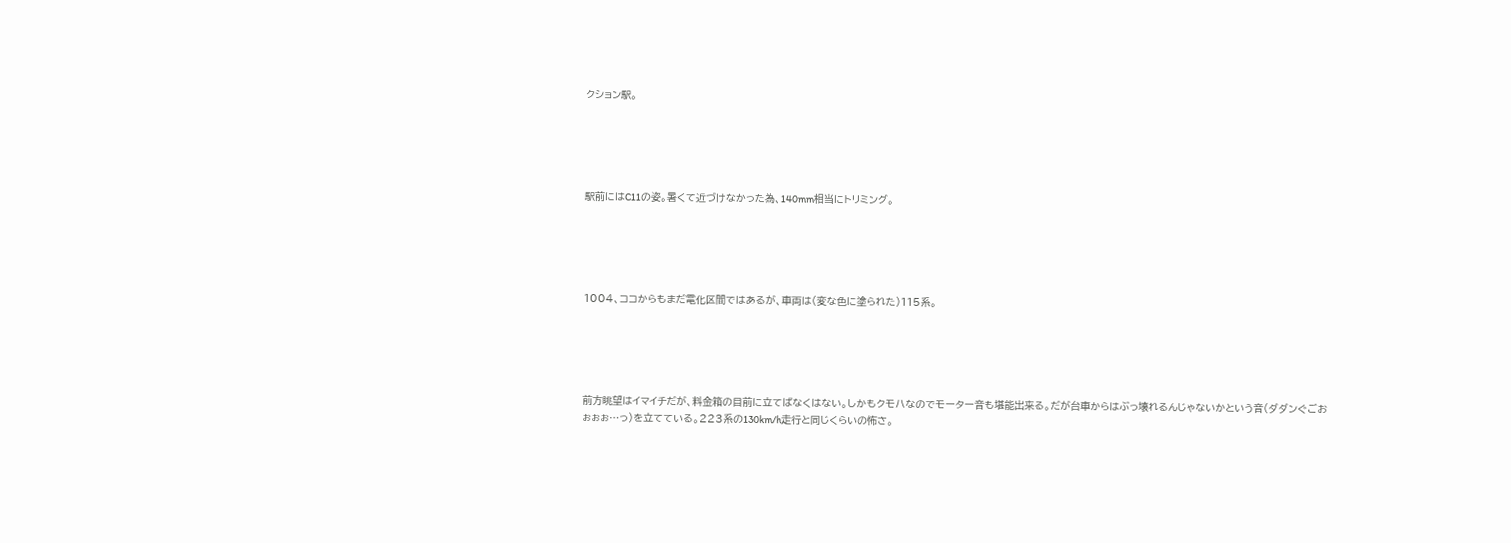クション駅。





駅前にはC11の姿。暑くて近づけなかった為、140mm相当にトリミング。





1004、ココからもまだ電化区間ではあるが、車両は(変な色に塗られた)115系。





前方眺望はイマイチだが、料金箱の目前に立てばなくはない。しかもクモハなのでモーター音も堪能出来る。だが台車からはぶっ壊れるんじゃないかという音(ダダンぐごおぉぉぉ…っ)を立てている。223系の130km/h走行と同じくらいの怖さ。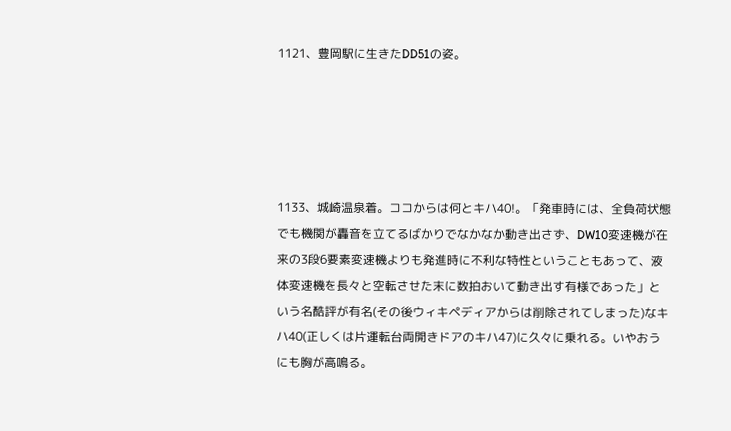1121、豊岡駅に生きたDD51の姿。





1133、城崎温泉着。ココからは何とキハ40!。「発車時には、全負荷状態でも機関が轟音を立てるばかりでなかなか動き出さず、DW10変速機が在来の3段6要素変速機よりも発進時に不利な特性ということもあって、液体変速機を長々と空転させた末に数拍おいて動き出す有様であった」という名酷評が有名(その後ウィキペディアからは削除されてしまった)なキハ40(正しくは片運転台両開きドアのキハ47)に久々に乗れる。いやおうにも胸が高鳴る。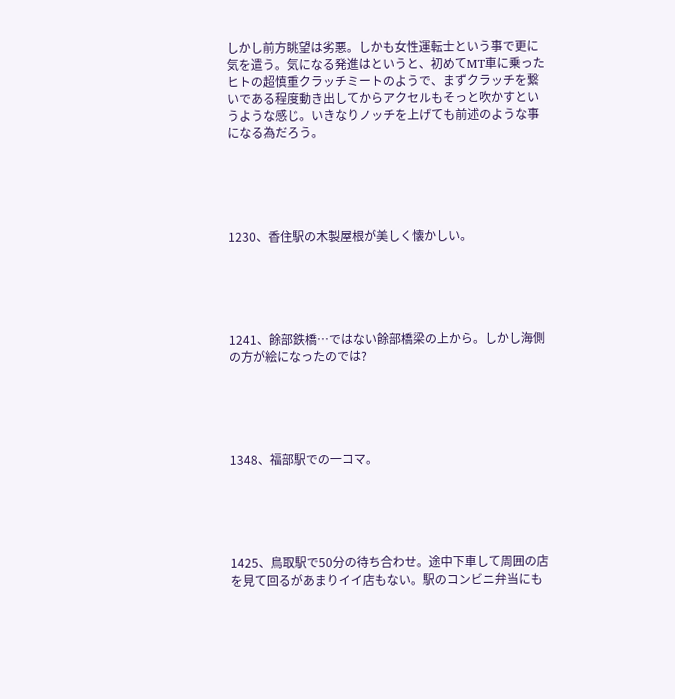しかし前方眺望は劣悪。しかも女性運転士という事で更に気を遣う。気になる発進はというと、初めてMT車に乗ったヒトの超慎重クラッチミートのようで、まずクラッチを繋いである程度動き出してからアクセルもそっと吹かすというような感じ。いきなりノッチを上げても前述のような事になる為だろう。





1230、香住駅の木製屋根が美しく懐かしい。





1241、餘部鉄橋…ではない餘部橋梁の上から。しかし海側の方が絵になったのでは?





1348、福部駅での一コマ。





1425、鳥取駅で50分の待ち合わせ。途中下車して周囲の店を見て回るがあまりイイ店もない。駅のコンビニ弁当にも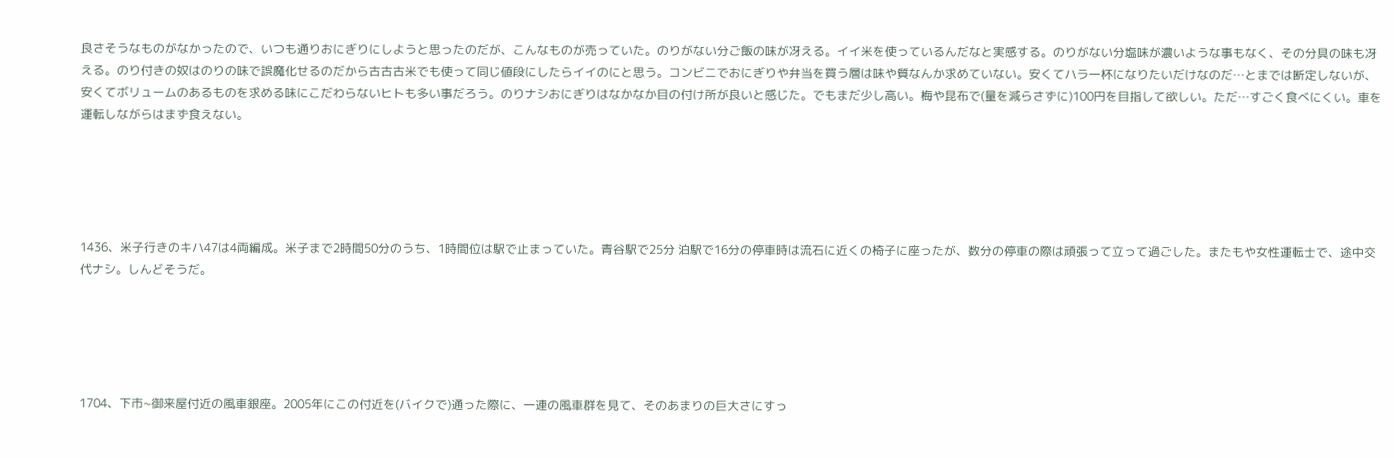良さそうなものがなかったので、いつも通りおにぎりにしようと思ったのだが、こんなものが売っていた。のりがない分ご飯の味が冴える。イイ米を使っているんだなと実感する。のりがない分塩味が濃いような事もなく、その分具の味も冴える。のり付きの奴はのりの味で誤魔化せるのだから古古古米でも使って同じ値段にしたらイイのにと思う。コンビニでおにぎりや弁当を買う層は味や質なんか求めていない。安くてハラ一杯になりたいだけなのだ…とまでは断定しないが、安くてボリュームのあるものを求める味にこだわらないヒトも多い事だろう。のりナシおにぎりはなかなか目の付け所が良いと感じた。でもまだ少し高い。梅や昆布で(量を減らさずに)100円を目指して欲しい。ただ…すごく食べにくい。車を運転しながらはまず食えない。





1436、米子行きのキハ47は4両編成。米子まで2時間50分のうち、1時間位は駅で止まっていた。青谷駅で25分 泊駅で16分の停車時は流石に近くの椅子に座ったが、数分の停車の際は頑張って立って過ごした。またもや女性運転士で、途中交代ナシ。しんどそうだ。





1704、下市~御来屋付近の風車銀座。2005年にこの付近を(バイクで)通った際に、一連の風車群を見て、そのあまりの巨大さにすっ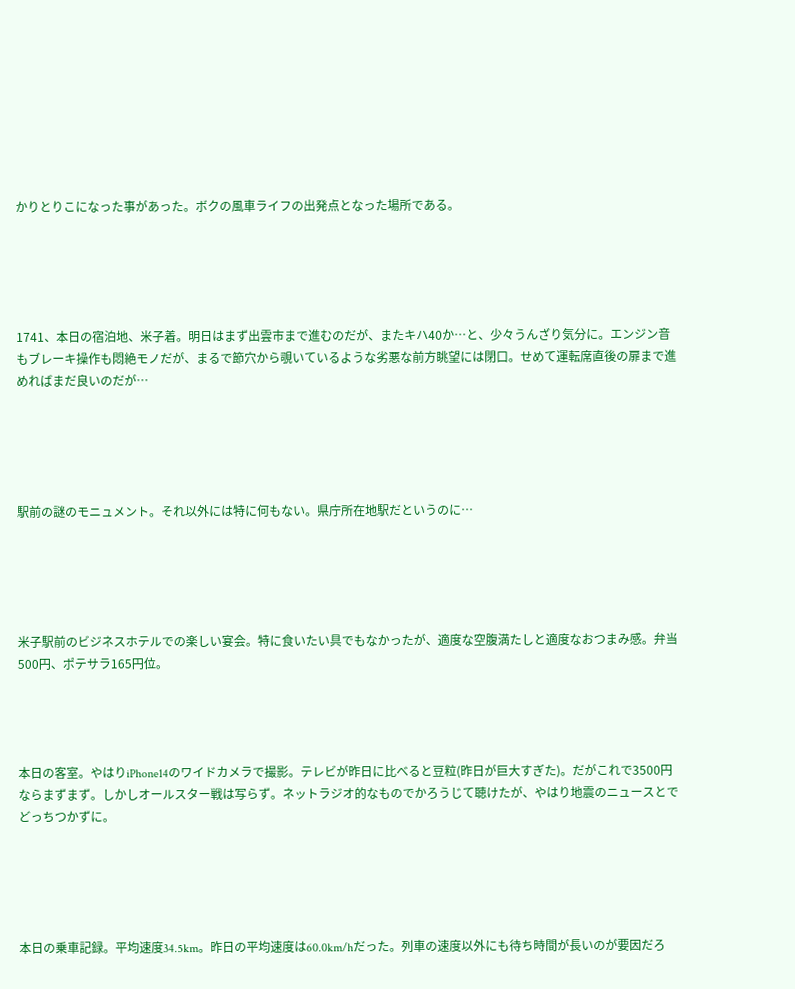かりとりこになった事があった。ボクの風車ライフの出発点となった場所である。





1741、本日の宿泊地、米子着。明日はまず出雲市まで進むのだが、またキハ40か…と、少々うんざり気分に。エンジン音もブレーキ操作も悶絶モノだが、まるで節穴から覗いているような劣悪な前方眺望には閉口。せめて運転席直後の扉まで進めればまだ良いのだが…





駅前の謎のモニュメント。それ以外には特に何もない。県庁所在地駅だというのに…





米子駅前のビジネスホテルでの楽しい宴会。特に食いたい具でもなかったが、適度な空腹満たしと適度なおつまみ感。弁当500円、ポテサラ165円位。




本日の客室。やはりiPhone14のワイドカメラで撮影。テレビが昨日に比べると豆粒(昨日が巨大すぎた)。だがこれで3500円ならまずまず。しかしオールスター戦は写らず。ネットラジオ的なものでかろうじて聴けたが、やはり地震のニュースとでどっちつかずに。





本日の乗車記録。平均速度34.5km。昨日の平均速度は60.0km/hだった。列車の速度以外にも待ち時間が長いのが要因だろ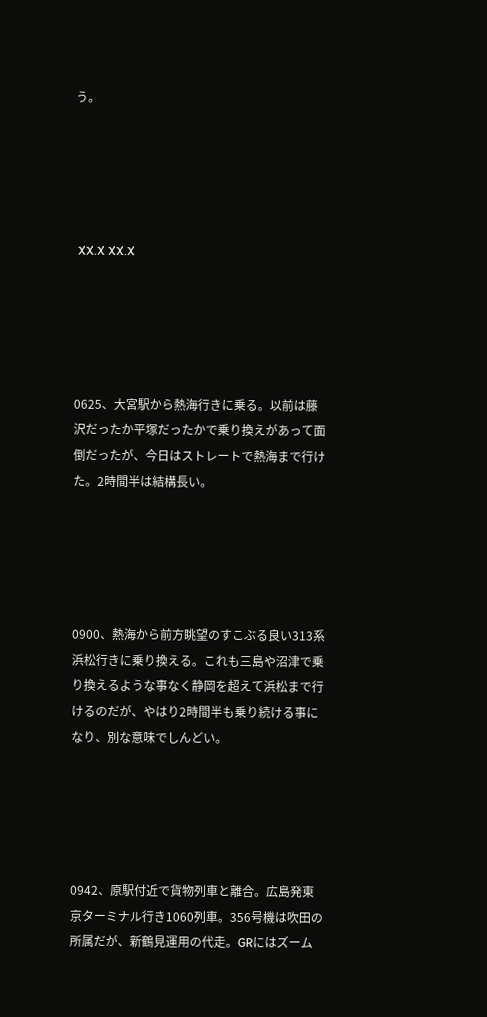う。





 XX.X XX.X





0625、大宮駅から熱海行きに乗る。以前は藤沢だったか平塚だったかで乗り換えがあって面倒だったが、今日はストレートで熱海まで行けた。2時間半は結構長い。





0900、熱海から前方眺望のすこぶる良い313系浜松行きに乗り換える。これも三島や沼津で乗り換えるような事なく静岡を超えて浜松まで行けるのだが、やはり2時間半も乗り続ける事になり、別な意味でしんどい。





0942、原駅付近で貨物列車と離合。広島発東京ターミナル行き1060列車。356号機は吹田の所属だが、新鶴見運用の代走。GRにはズーム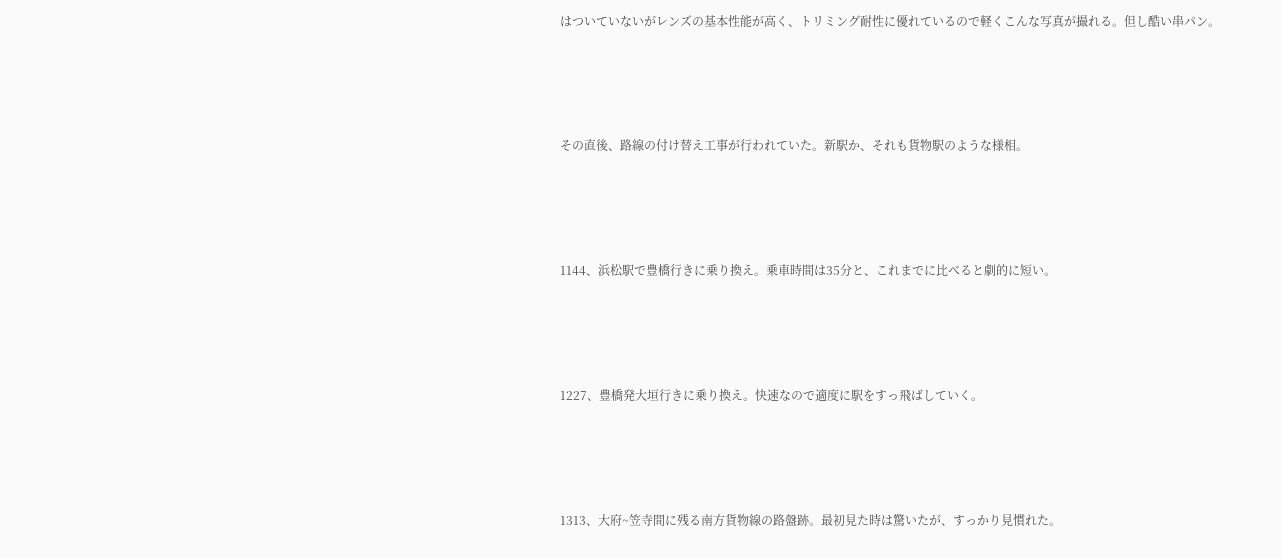はついていないがレンズの基本性能が高く、トリミング耐性に優れているので軽くこんな写真が撮れる。但し酷い串パン。





その直後、路線の付け替え工事が行われていた。新駅か、それも貨物駅のような様相。





1144、浜松駅で豊橋行きに乗り換え。乗車時間は35分と、これまでに比べると劇的に短い。





1227、豊橋発大垣行きに乗り換え。快速なので適度に駅をすっ飛ばしていく。





1313、大府~笠寺間に残る南方貨物線の路盤跡。最初見た時は驚いたが、すっかり見慣れた。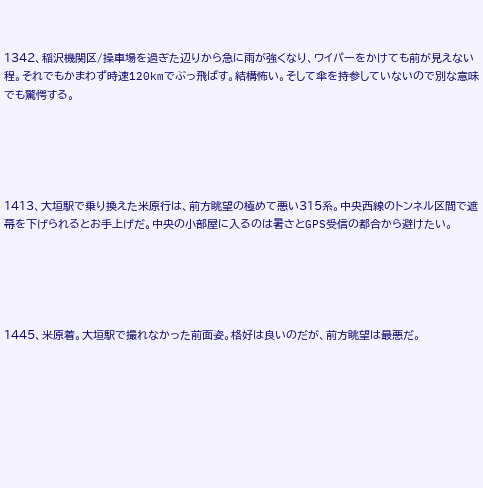1342、稲沢機関区/操車場を過ぎた辺りから急に雨が強くなり、ワイパーをかけても前が見えない程。それでもかまわず時速120kmでぶっ飛ばす。結構怖い。そして傘を持参していないので別な意味でも驚愕する。





1413、大垣駅で乗り換えた米原行は、前方眺望の極めて悪い315系。中央西線のトンネル区間で遮幕を下げられるとお手上げだ。中央の小部屋に入るのは暑さとGPS受信の都合から避けたい。





1445、米原着。大垣駅で撮れなかった前面姿。格好は良いのだが、前方眺望は最悪だ。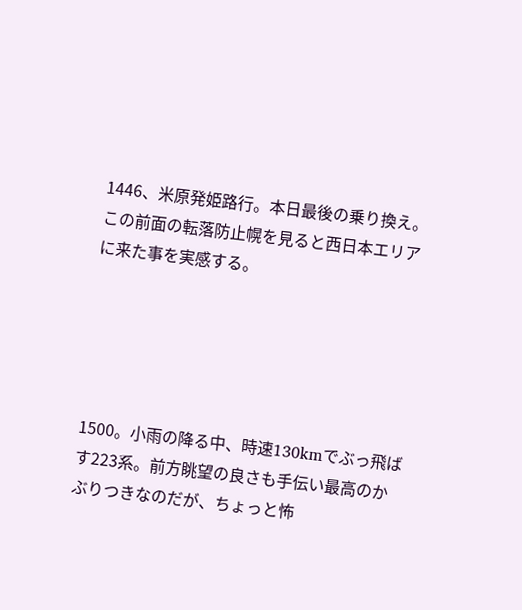1446、米原発姫路行。本日最後の乗り換え。この前面の転落防止幌を見ると西日本エリアに来た事を実感する。





1500。小雨の降る中、時速130kmでぶっ飛ばす223系。前方眺望の良さも手伝い最高のかぶりつきなのだが、ちょっと怖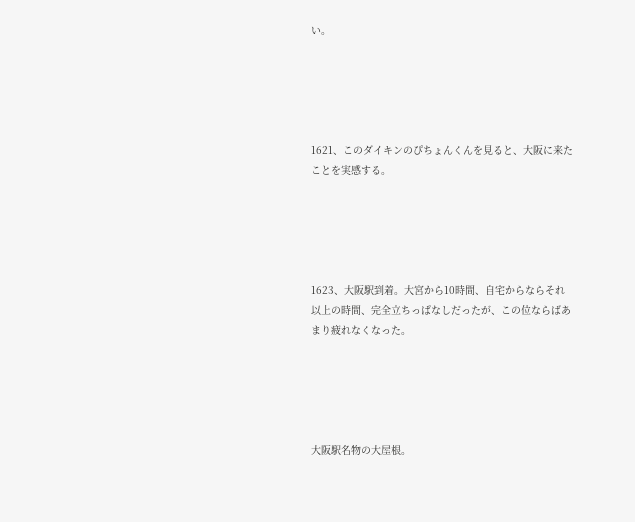い。





1621、このダイキンのぴちょんくんを見ると、大阪に来たことを実感する。





1623、大阪駅到着。大宮から10時間、自宅からならそれ以上の時間、完全立ちっぱなしだったが、この位ならばあまり疲れなくなった。





大阪駅名物の大屋根。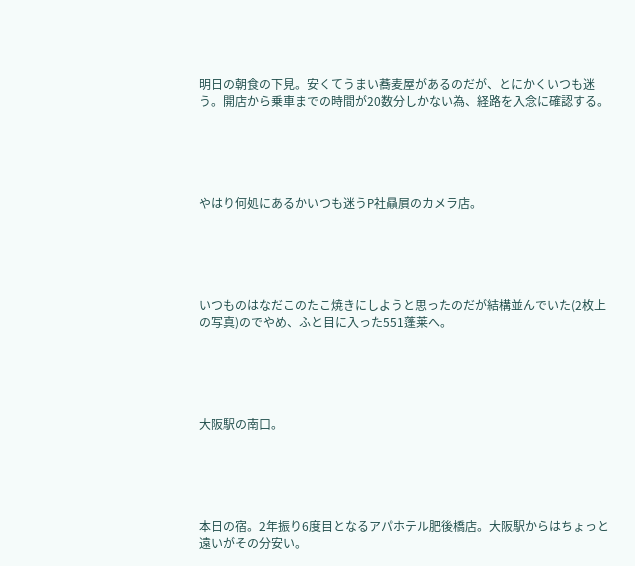明日の朝食の下見。安くてうまい蕎麦屋があるのだが、とにかくいつも迷う。開店から乗車までの時間が20数分しかない為、経路を入念に確認する。





やはり何処にあるかいつも迷うP社贔屓のカメラ店。





いつものはなだこのたこ焼きにしようと思ったのだが結構並んでいた(2枚上の写真)のでやめ、ふと目に入った551蓬莱へ。





大阪駅の南口。





本日の宿。2年振り6度目となるアパホテル肥後橋店。大阪駅からはちょっと遠いがその分安い。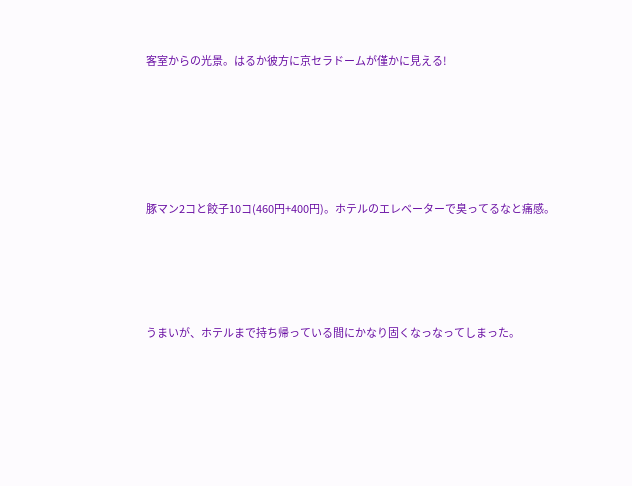客室からの光景。はるか彼方に京セラドームが僅かに見える!





豚マン2コと餃子10コ(460円+400円)。ホテルのエレベーターで臭ってるなと痛感。




うまいが、ホテルまで持ち帰っている間にかなり固くなっなってしまった。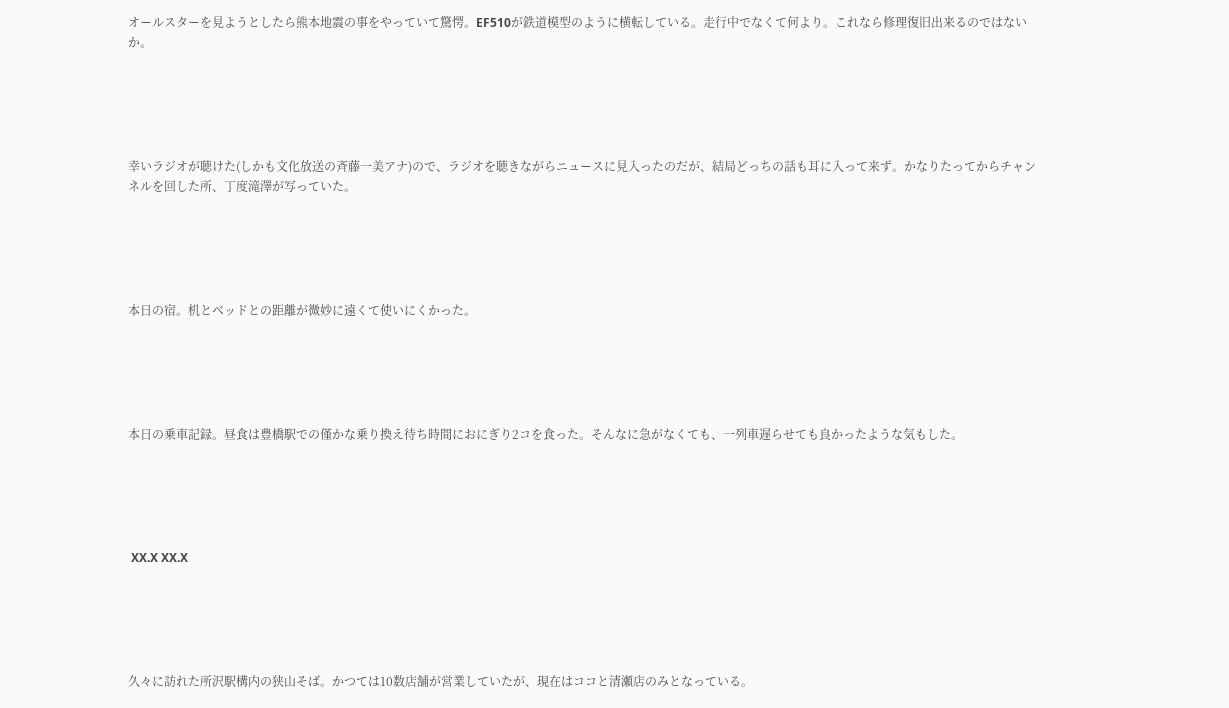オールスターを見ようとしたら熊本地震の事をやっていて驚愕。EF510が鉄道模型のように横転している。走行中でなくて何より。これなら修理復旧出来るのではないか。





幸いラジオが聴けた(しかも文化放送の斉藤一美アナ)ので、ラジオを聴きながらニュースに見入ったのだが、結局どっちの話も耳に入って来ず。かなりたってからチャンネルを回した所、丁度滝澤が写っていた。





本日の宿。机とベッドとの距離が微妙に遠くて使いにくかった。





本日の乗車記録。昼食は豊橋駅での僅かな乗り換え待ち時間におにぎり2コを食った。そんなに急がなくても、一列車遅らせても良かったような気もした。





 XX.X XX.X





久々に訪れた所沢駅構内の狭山そば。かつては10数店舗が営業していたが、現在はココと清瀬店のみとなっている。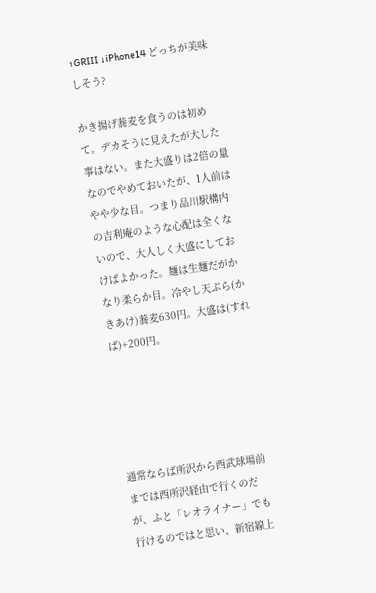↑GRIII ↓iPhone14 どっちが美味しそう?

かき揚げ蕎麦を食うのは初めて。デカそうに見えたが大した事はない。また大盛りは2倍の量なのでやめておいたが、1人前はやや少な目。つまり品川駅構内の吉利庵のような心配は全くないので、大人しく大盛にしておけばよかった。麺は生麺だがかなり柔らか目。冷やし天ぷら(かきあけ)蕎麦630円。大盛は(すれば)+200円。





通常ならば所沢から西武球場前までは西所沢経由で行くのだが、ふと「レオライナー」でも行けるのではと思い、新宿線上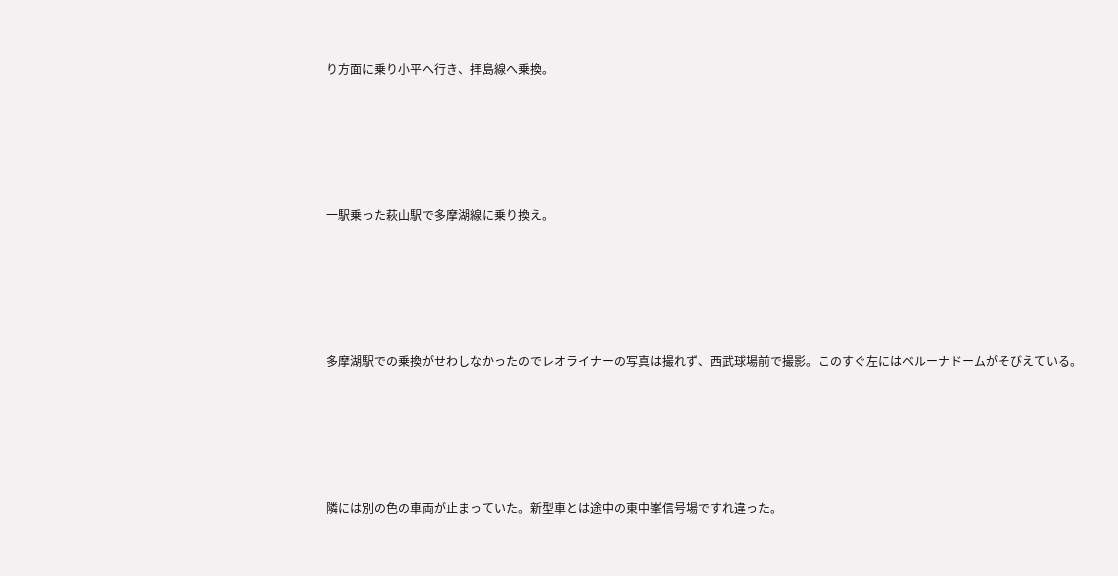り方面に乗り小平へ行き、拝島線へ乗換。





一駅乗った萩山駅で多摩湖線に乗り換え。





多摩湖駅での乗換がせわしなかったのでレオライナーの写真は撮れず、西武球場前で撮影。このすぐ左にはベルーナドームがそびえている。





隣には別の色の車両が止まっていた。新型車とは途中の東中峯信号場ですれ違った。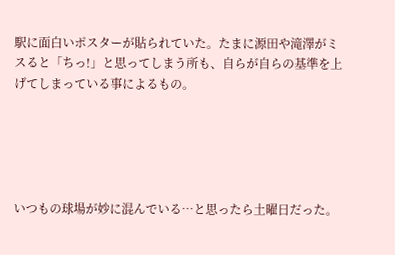駅に面白いポスターが貼られていた。たまに源田や滝澤がミスると「ちっ!」と思ってしまう所も、自らが自らの基準を上げてしまっている事によるもの。





いつもの球場が妙に混んでいる…と思ったら土曜日だった。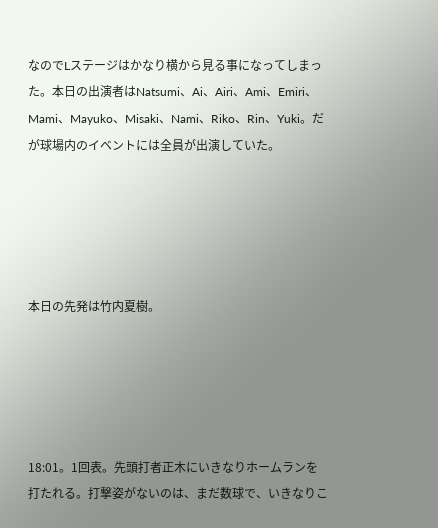なのでLステージはかなり横から見る事になってしまった。本日の出演者はNatsumi、Ai、Airi、Ami、Emiri、Mami、Mayuko、Misaki、Nami、Riko、Rin、Yuki。だが球場内のイベントには全員が出演していた。





本日の先発は竹内夏樹。





18:01。1回表。先頭打者正木にいきなりホームランを打たれる。打撃姿がないのは、まだ数球で、いきなりこ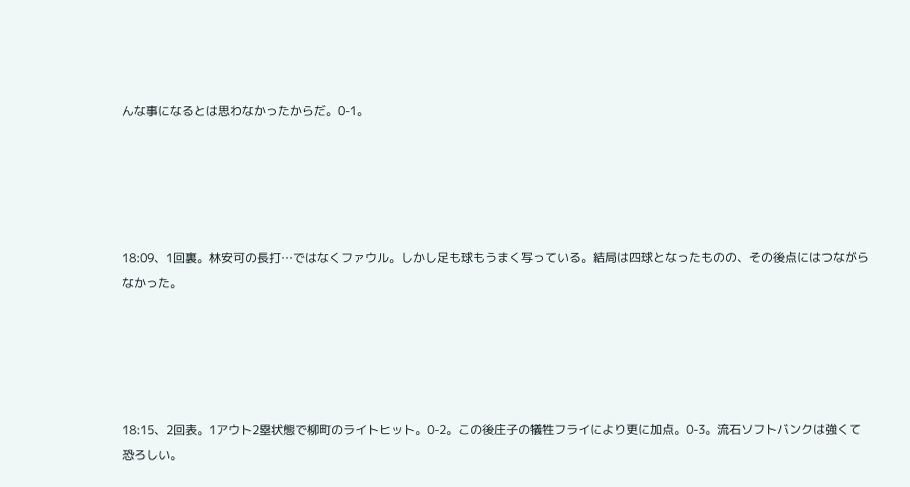んな事になるとは思わなかったからだ。0-1。





18:09、1回裏。林安可の長打…ではなくファウル。しかし足も球もうまく写っている。結局は四球となったものの、その後点にはつながらなかった。





18:15、2回表。1アウト2塁状態で柳町のライトヒット。0-2。この後庄子の犠牲フライにより更に加点。0-3。流石ソフトバンクは強くて恐ろしい。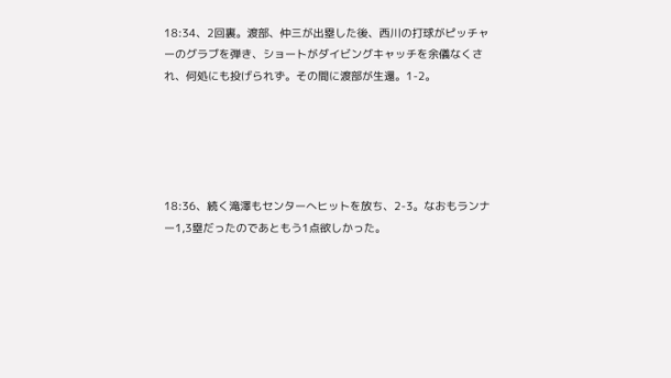18:34、2回裏。渡部、仲三が出塁した後、西川の打球がピッチャーのグラブを弾き、ショートがダイビングキャッチを余儀なくされ、何処にも投げられず。その間に渡部が生還。1-2。





18:36、続く滝澤もセンターへヒットを放ち、2-3。なおもランナー1,3塁だったのであともう1点欲しかった。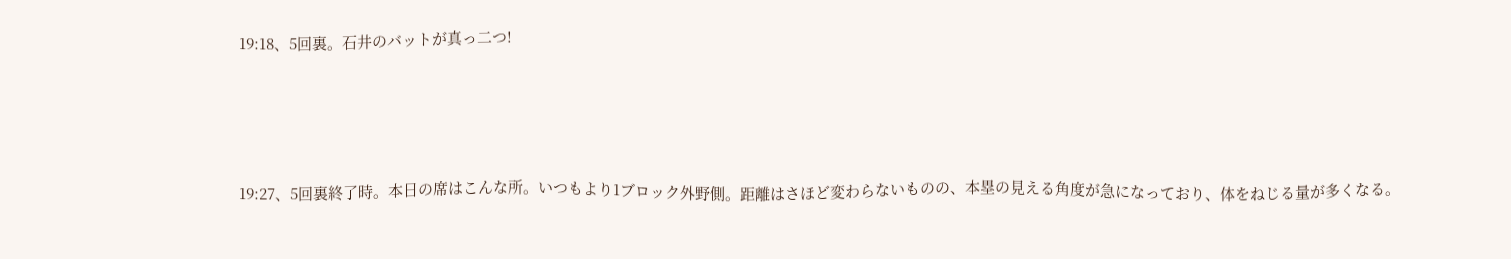19:18、5回裏。石井のバットが真っ二つ!





19:27、5回裏終了時。本日の席はこんな所。いつもより1ブロック外野側。距離はさほど変わらないものの、本塁の見える角度が急になっており、体をねじる量が多くなる。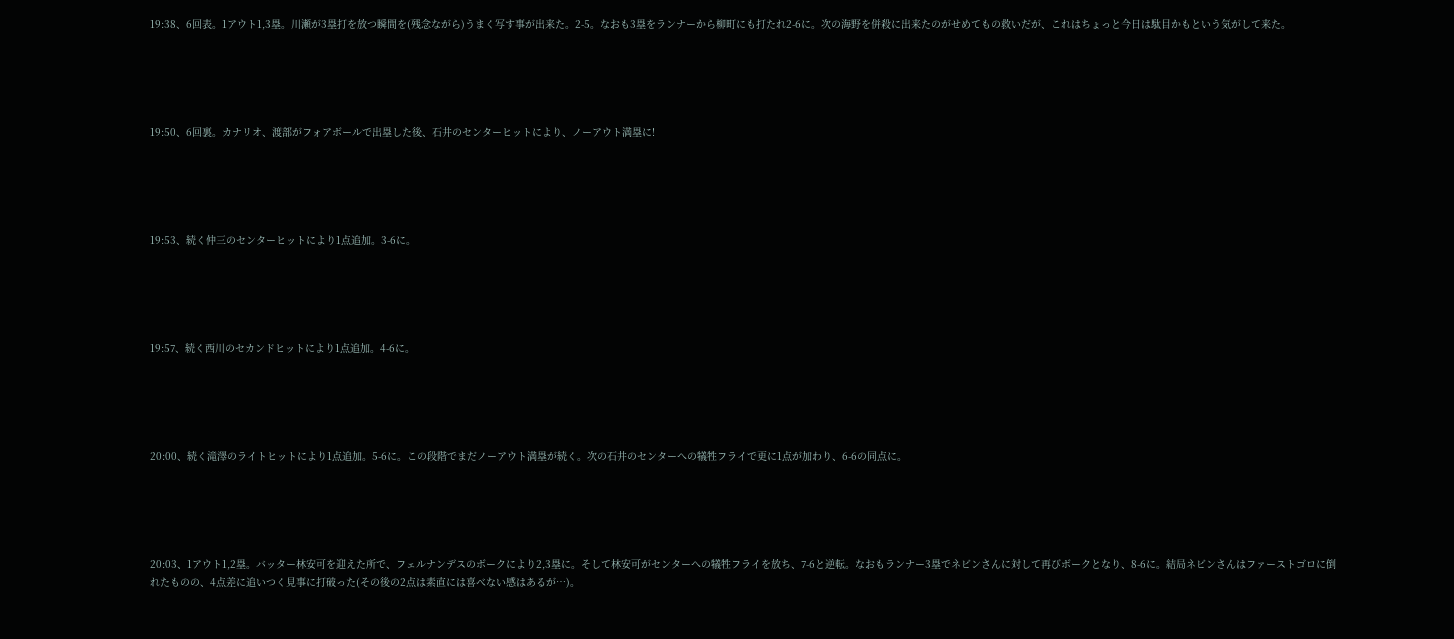19:38、6回表。1アウト1,3塁。川瀬が3塁打を放つ瞬間を(残念ながら)うまく写す事が出来た。2-5。なおも3塁をランナーから柳町にも打たれ2-6に。次の海野を併殺に出来たのがせめてもの救いだが、これはちょっと今日は駄目かもという気がして来た。





19:50、6回裏。カナリオ、渡部がフォアボールで出塁した後、石井のセンターヒットにより、ノーアウト満塁に!





19:53、続く仲三のセンターヒットにより1点追加。3-6に。





19:57、続く西川のセカンドヒットにより1点追加。4-6に。





20:00、続く滝澤のライトヒットにより1点追加。5-6に。この段階でまだノーアウト満塁が続く。次の石井のセンターへの犠牲フライで更に1点が加わり、6-6の同点に。





20:03、1アウト1,2塁。バッター林安可を迎えた所で、フェルナンデスのボークにより2,3塁に。そして林安可がセンターへの犠牲フライを放ち、7-6と逆転。なおもランナー3塁でネビンさんに対して再びボークとなり、8-6に。結局ネビンさんはファーストゴロに倒れたものの、4点差に追いつく見事に打破った(その後の2点は素直には喜べない感はあるが…)。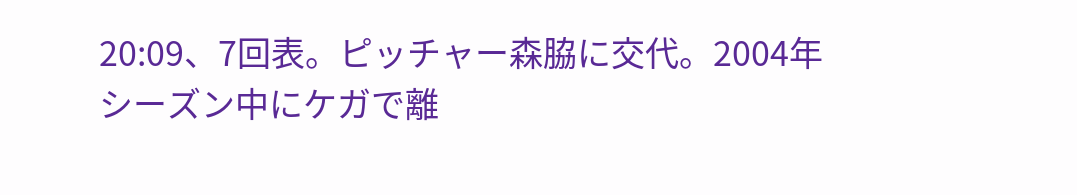20:09、7回表。ピッチャー森脇に交代。2004年シーズン中にケガで離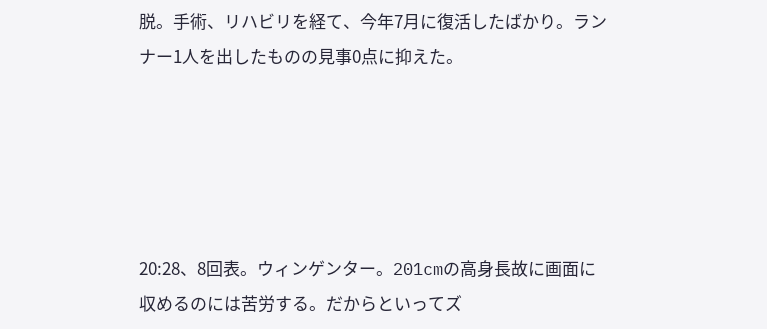脱。手術、リハビリを経て、今年7月に復活したばかり。ランナー1人を出したものの見事0点に抑えた。





20:28、8回表。ウィンゲンター。201cmの高身長故に画面に収めるのには苦労する。だからといってズ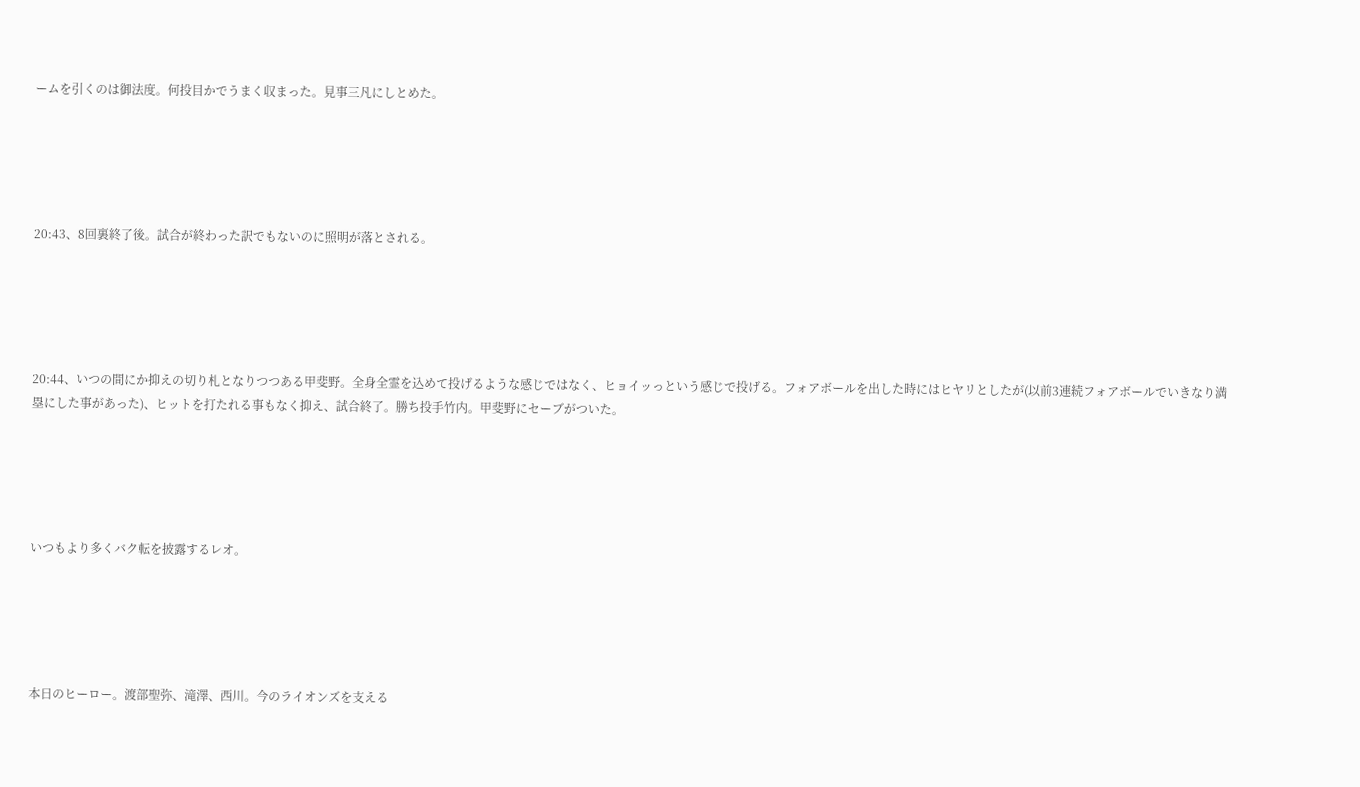ームを引くのは御法度。何投目かでうまく収まった。見事三凡にしとめた。





20:43、8回裏終了後。試合が終わった訳でもないのに照明が落とされる。





20:44、いつの間にか抑えの切り札となりつつある甲斐野。全身全霊を込めて投げるような感じではなく、ヒョイッっという感じで投げる。フォアボールを出した時にはヒヤリとしたが(以前3連続フォアボールでいきなり満塁にした事があった)、ヒットを打たれる事もなく抑え、試合終了。勝ち投手竹内。甲斐野にセーブがついた。





いつもより多くバク転を披露するレオ。





本日のヒーロー。渡部聖弥、滝澤、西川。今のライオンズを支える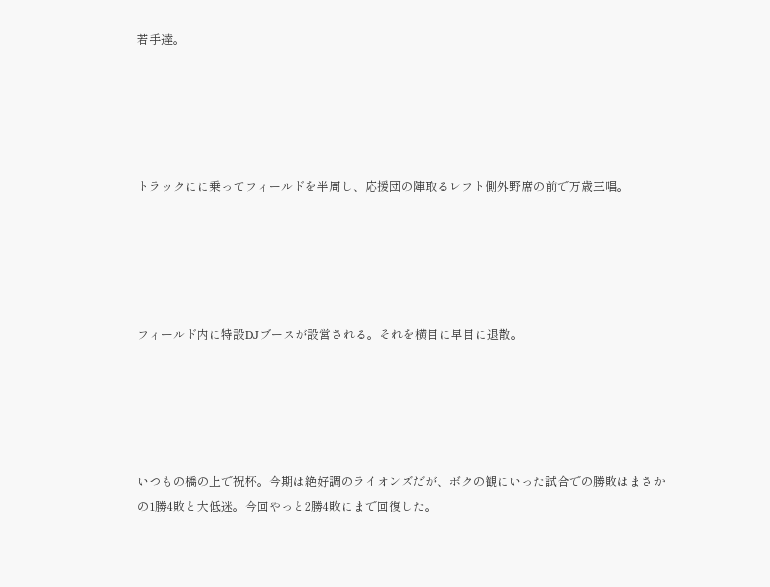若手達。





トラックにに乗ってフィールドを半周し、応援団の陣取るレフト側外野席の前で万歳三唱。





フィールド内に特設DJブースが設営される。それを横目に早目に退散。





いつもの橋の上で祝杯。今期は絶好調のライオンズだが、ボクの観にいった試合での勝敗はまさかの1勝4敗と大低迷。今回やっと2勝4敗にまで回復した。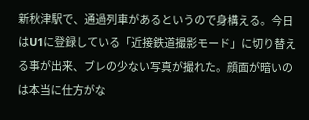新秋津駅で、通過列車があるというので身構える。今日はU1に登録している「近接鉄道撮影モード」に切り替える事が出来、ブレの少ない写真が撮れた。顔面が暗いのは本当に仕方がな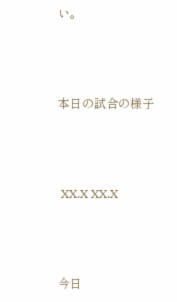い。





本日の試合の様子





 XX.X XX.X





今日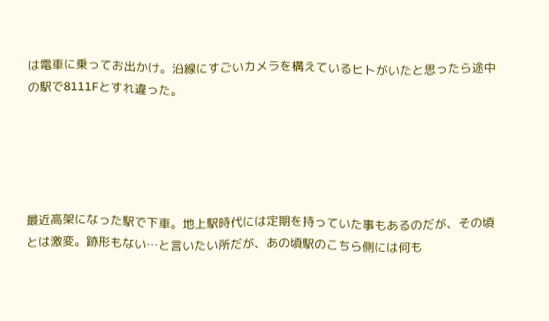は電車に乗ってお出かけ。沿線にすごいカメラを構えているヒトがいたと思ったら途中の駅で8111Fとすれ違った。





最近高架になった駅で下車。地上駅時代には定期を持っていた事もあるのだが、その頃とは激変。跡形もない…と言いたい所だが、あの頃駅のこちら側には何も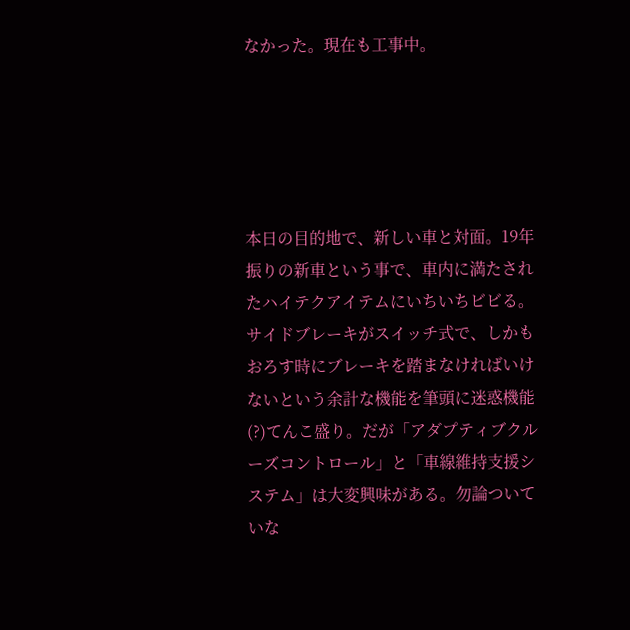なかった。現在も工事中。





本日の目的地で、新しい車と対面。19年振りの新車という事で、車内に満たされたハイテクアイテムにいちいちビビる。サイドブレーキがスイッチ式で、しかもおろす時にブレーキを踏まなければいけないという余計な機能を筆頭に迷惑機能(?)てんこ盛り。だが「アダプティブクルーズコントロール」と「車線維持支援システム」は大変興味がある。勿論ついていな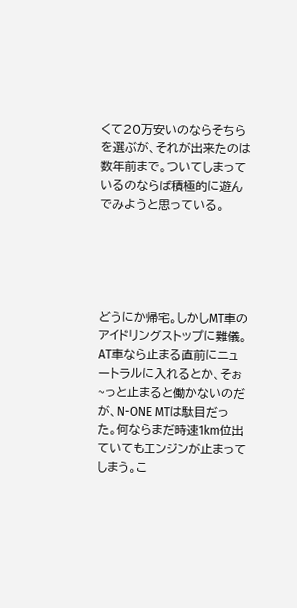くて20万安いのならそちらを選ぶが、それが出来たのは数年前まで。ついてしまっているのならば積極的に遊んでみようと思っている。





どうにか帰宅。しかしMT車のアイドリングストップに難儀。AT車なら止まる直前にニュートラルに入れるとか、そぉ~っと止まると働かないのだが、N-ONE MTは駄目だった。何ならまだ時速1km位出ていてもエンジンが止まってしまう。こ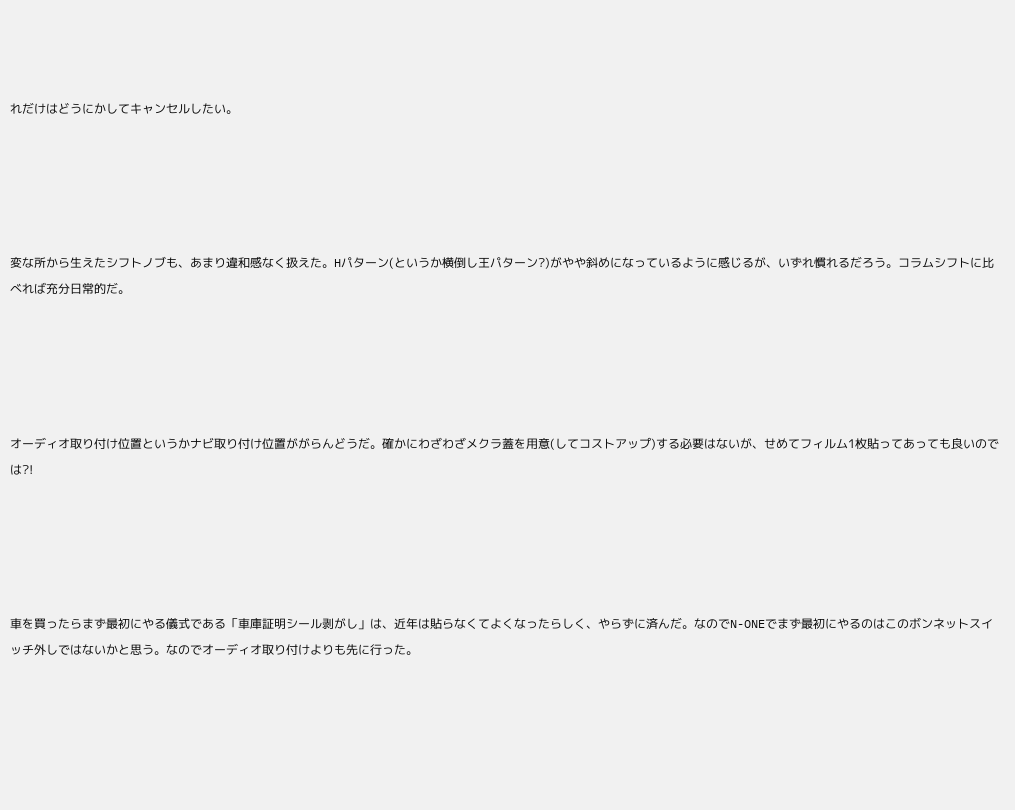れだけはどうにかしてキャンセルしたい。





変な所から生えたシフトノブも、あまり違和感なく扱えた。Hパターン(というか横倒し王パターン?)がやや斜めになっているように感じるが、いずれ慣れるだろう。コラムシフトに比べれば充分日常的だ。





オーディオ取り付け位置というかナビ取り付け位置ががらんどうだ。確かにわざわざメクラ蓋を用意(してコストアップ)する必要はないが、せめてフィルム1枚貼ってあっても良いのでは?!





車を買ったらまず最初にやる儀式である「車庫証明シール剥がし」は、近年は貼らなくてよくなったらしく、やらずに済んだ。なのでN-ONEでまず最初にやるのはこのボンネットスイッチ外しではないかと思う。なのでオーディオ取り付けよりも先に行った。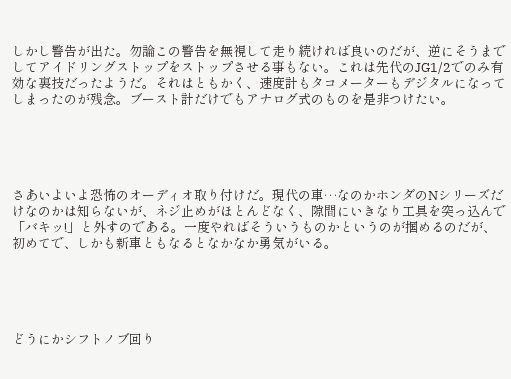しかし警告が出た。勿論この警告を無視して走り続ければ良いのだが、逆にそうまでしてアイドリングストップをストップさせる事もない。これは先代のJG1/2でのみ有効な裏技だったようだ。それはともかく、速度計もタコメーターもデジタルになってしまったのが残念。ブースト計だけでもアナログ式のものを是非つけたい。





さあいよいよ恐怖のオーディオ取り付けだ。現代の車…なのかホンダのNシリーズだけなのかは知らないが、ネジ止めがほとんどなく、隙間にいきなり工具を突っ込んで「バキッ!」と外すのである。一度やればそういうものかというのが掴めるのだが、初めてで、しかも新車ともなるとなかなか勇気がいる。





どうにかシフトノブ回り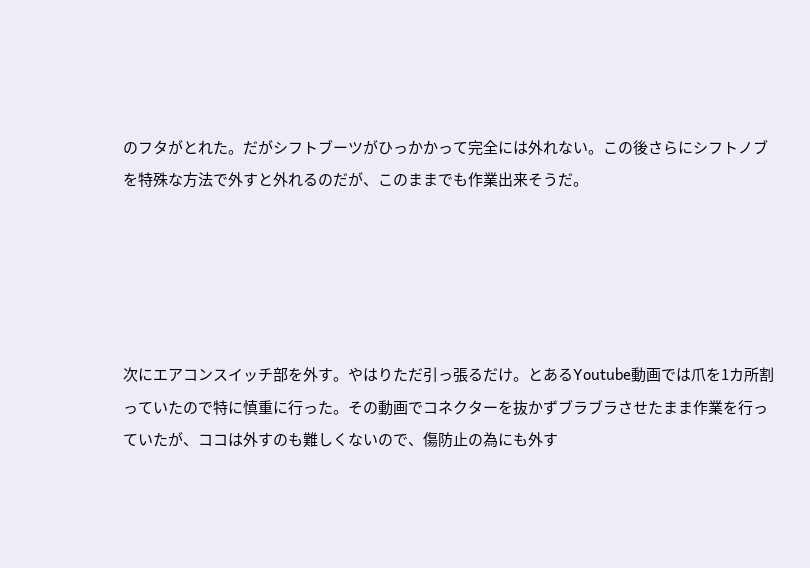のフタがとれた。だがシフトブーツがひっかかって完全には外れない。この後さらにシフトノブを特殊な方法で外すと外れるのだが、このままでも作業出来そうだ。





次にエアコンスイッチ部を外す。やはりただ引っ張るだけ。とあるYoutube動画では爪を1カ所割っていたので特に慎重に行った。その動画でコネクターを抜かずブラブラさせたまま作業を行っていたが、ココは外すのも難しくないので、傷防止の為にも外す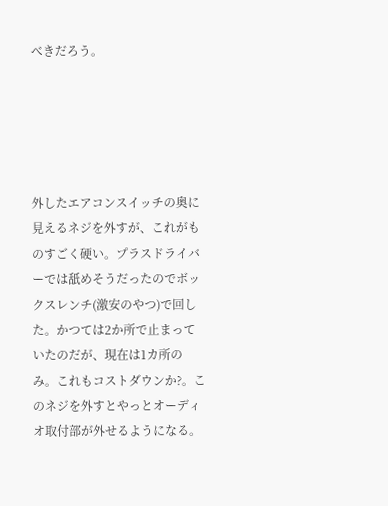べきだろう。





外したエアコンスイッチの奥に見えるネジを外すが、これがものすごく硬い。プラスドライバーでは舐めそうだったのでボックスレンチ(激安のやつ)で回した。かつては2か所で止まっていたのだが、現在は1カ所のみ。これもコストダウンか?。このネジを外すとやっとオーディオ取付部が外せるようになる。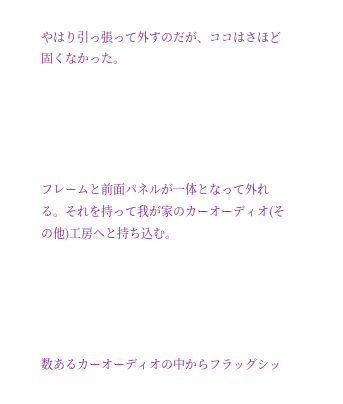やはり引っ張って外すのだが、ココはさほど固くなかった。





フレームと前面パネルが一体となって外れる。それを持って我が家のカーオーディオ(その他)工房へと持ち込む。





数あるカーオーディオの中からフラッグシッ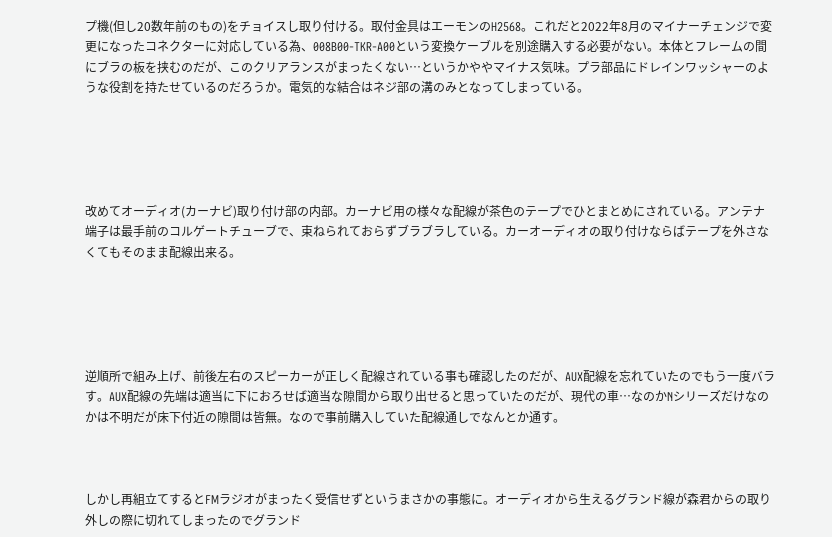プ機(但し20数年前のもの)をチョイスし取り付ける。取付金具はエーモンのH2568。これだと2022年8月のマイナーチェンジで変更になったコネクターに対応している為、008B00-TKR-A00という変換ケーブルを別途購入する必要がない。本体とフレームの間にブラの板を挟むのだが、このクリアランスがまったくない…というかややマイナス気味。プラ部品にドレインワッシャーのような役割を持たせているのだろうか。電気的な結合はネジ部の溝のみとなってしまっている。





改めてオーディオ(カーナビ)取り付け部の内部。カーナビ用の様々な配線が茶色のテープでひとまとめにされている。アンテナ端子は最手前のコルゲートチューブで、束ねられておらずブラブラしている。カーオーディオの取り付けならばテープを外さなくてもそのまま配線出来る。





逆順所で組み上げ、前後左右のスピーカーが正しく配線されている事も確認したのだが、AUX配線を忘れていたのでもう一度バラす。AUX配線の先端は適当に下におろせば適当な隙間から取り出せると思っていたのだが、現代の車…なのかNシリーズだけなのかは不明だが床下付近の隙間は皆無。なので事前購入していた配線通しでなんとか通す。



しかし再組立てするとFMラジオがまったく受信せずというまさかの事態に。オーディオから生えるグランド線が森君からの取り外しの際に切れてしまったのでグランド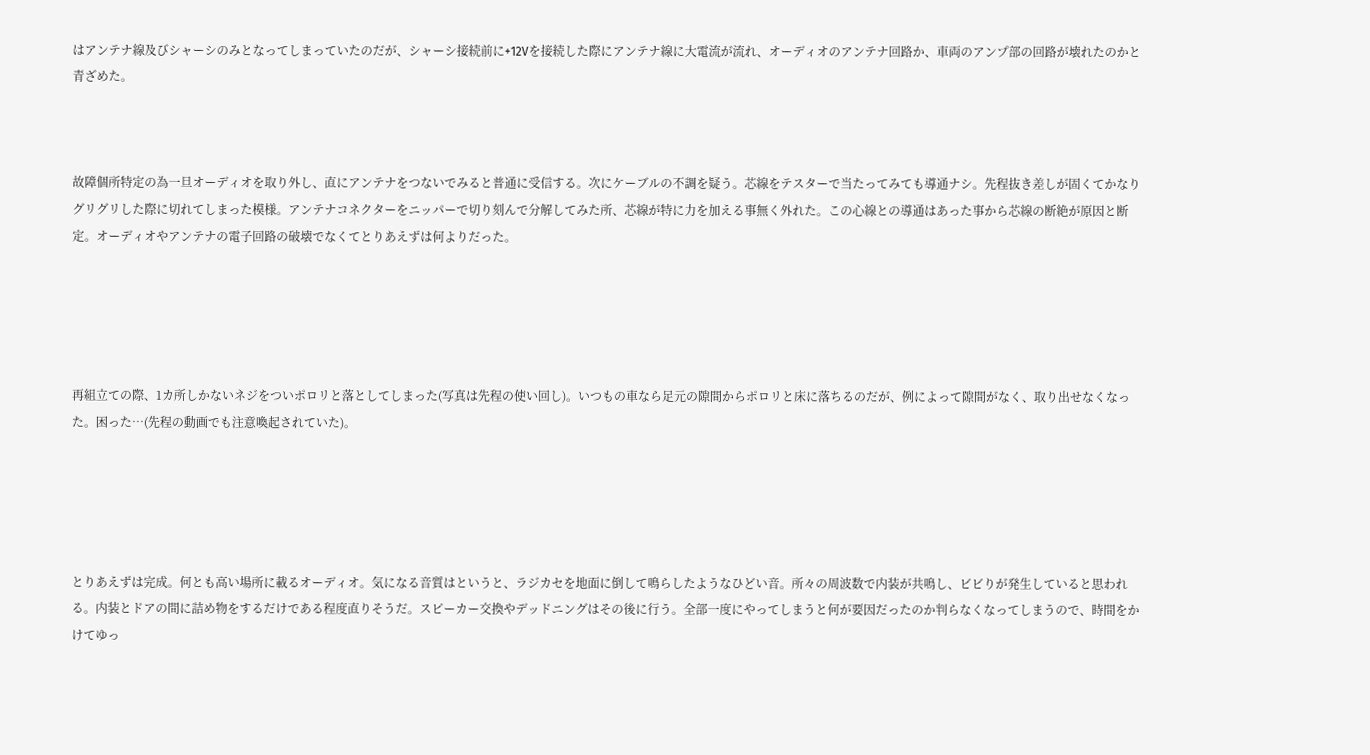はアンテナ線及びシャーシのみとなってしまっていたのだが、シャーシ接続前に+12Vを接続した際にアンテナ線に大電流が流れ、オーディオのアンテナ回路か、車両のアンプ部の回路が壊れたのかと青ざめた。



故障個所特定の為一旦オーディオを取り外し、直にアンテナをつないでみると普通に受信する。次にケーブルの不調を疑う。芯線をテスターで当たってみても導通ナシ。先程抜き差しが固くてかなりグリグリした際に切れてしまった模様。アンテナコネクターをニッパーで切り刻んで分解してみた所、芯線が特に力を加える事無く外れた。この心線との導通はあった事から芯線の断絶が原因と断定。オーディオやアンテナの電子回路の破壊でなくてとりあえずは何よりだった。





再組立ての際、1カ所しかないネジをついポロリと落としてしまった(写真は先程の使い回し)。いつもの車なら足元の隙間からポロリと床に落ちるのだが、例によって隙間がなく、取り出せなくなった。困った…(先程の動画でも注意喚起されていた)。





とりあえずは完成。何とも高い場所に載るオーディオ。気になる音質はというと、ラジカセを地面に倒して鳴らしたようなひどい音。所々の周波数で内装が共鳴し、ビビりが発生していると思われる。内装とドアの間に詰め物をするだけである程度直りそうだ。スピーカー交換やデッドニングはその後に行う。全部一度にやってしまうと何が要因だったのか判らなくなってしまうので、時間をかけてゆっ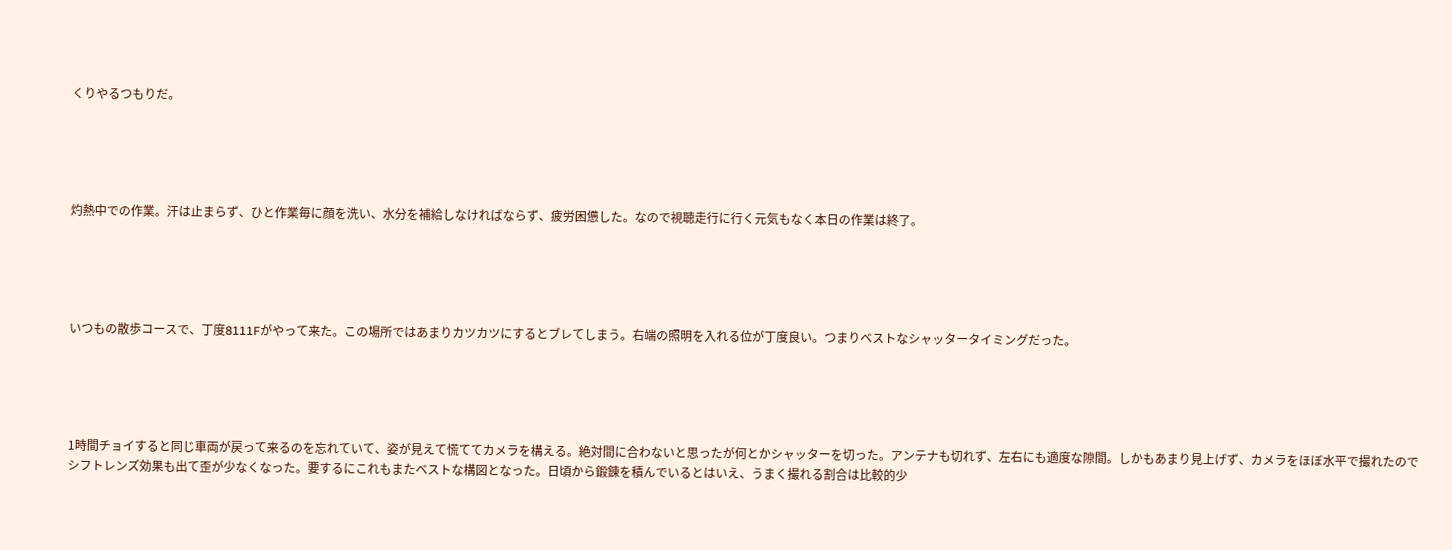くりやるつもりだ。





灼熱中での作業。汗は止まらず、ひと作業毎に顔を洗い、水分を補給しなければならず、疲労困憊した。なので視聴走行に行く元気もなく本日の作業は終了。





いつもの散歩コースで、丁度8111Fがやって来た。この場所ではあまりカツカツにするとブレてしまう。右端の照明を入れる位が丁度良い。つまりベストなシャッタータイミングだった。





1時間チョイすると同じ車両が戻って来るのを忘れていて、姿が見えて慌ててカメラを構える。絶対間に合わないと思ったが何とかシャッターを切った。アンテナも切れず、左右にも適度な隙間。しかもあまり見上げず、カメラをほぼ水平で撮れたのでシフトレンズ効果も出て歪が少なくなった。要するにこれもまたベストな構図となった。日頃から鍛錬を積んでいるとはいえ、うまく撮れる割合は比較的少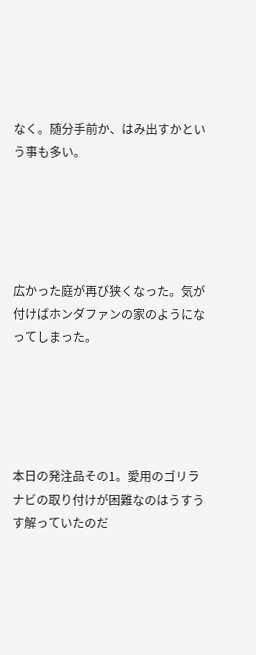なく。随分手前か、はみ出すかという事も多い。





広かった庭が再び狭くなった。気が付けばホンダファンの家のようになってしまった。





本日の発注品その1。愛用のゴリラナビの取り付けが困難なのはうすうす解っていたのだ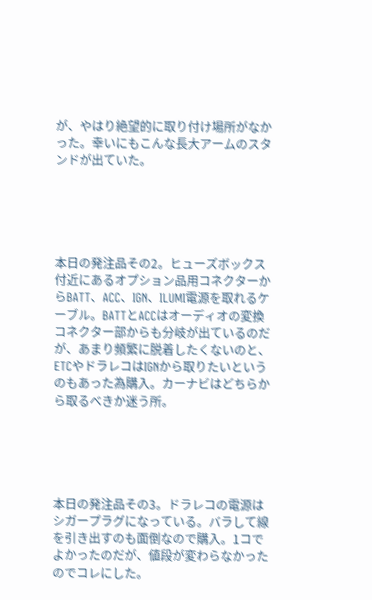が、やはり絶望的に取り付け場所がなかった。幸いにもこんな長大アームのスタンドが出ていた。





本日の発注品その2。ヒューズボックス付近にあるオプション品用コネクターからBATT、ACC、IGN、ILUMI電源を取れるケーブル。BATTとACCはオーディオの変換コネクター部からも分岐が出ているのだが、あまり頻繁に脱着したくないのと、ETCやドラレコはIGNから取りたいというのもあった為購入。カーナビはどちらから取るべきか迷う所。





本日の発注品その3。ドラレコの電源はシガープラグになっている。バラして線を引き出すのも面倒なので購入。1コでよかったのだが、値段が変わらなかったのでコレにした。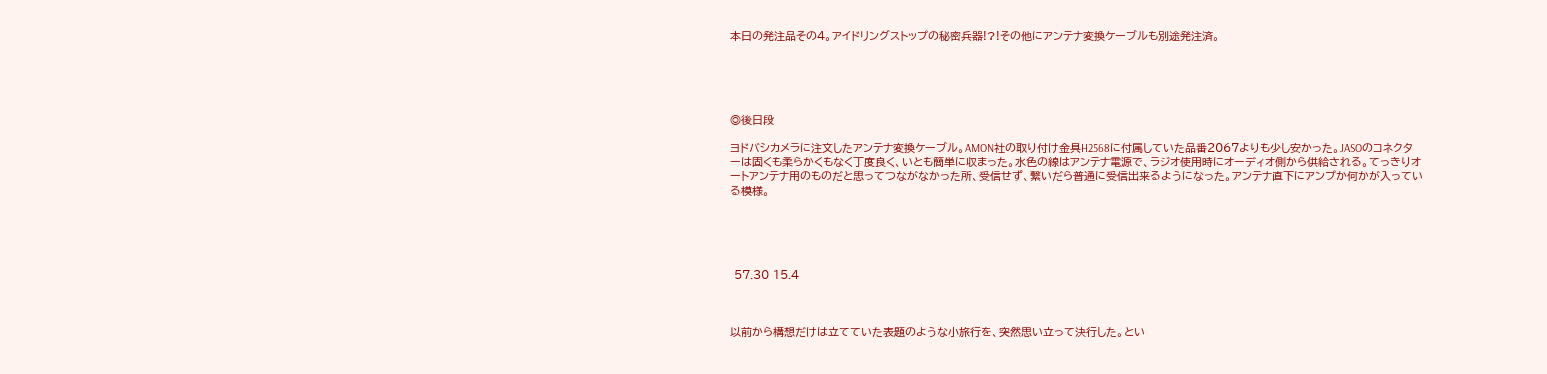本日の発注品その4。アイドリングストップの秘密兵器!?!その他にアンテナ変換ケーブルも別途発注済。





◎後日段

ヨドバシカメラに注文したアンテナ変換ケーブル。AMON社の取り付け金具H2568に付属していた品番2067よりも少し安かった。JASOのコネクターは固くも柔らかくもなく丁度良く、いとも簡単に収まった。水色の線はアンテナ電源で、ラジオ使用時にオーディオ側から供給される。てっきりオートアンテナ用のものだと思ってつながなかった所、受信せず、繋いだら普通に受信出来るようになった。アンテナ直下にアンプか何かが入っている模様。





 57.30 15.4



以前から構想だけは立てていた表題のような小旅行を、突然思い立って決行した。とい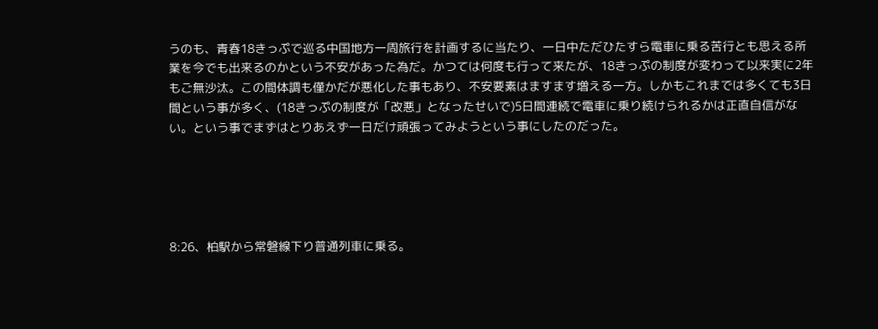うのも、青春18きっぷで巡る中国地方一周旅行を計画するに当たり、一日中ただひたすら電車に乗る苦行とも思える所業を今でも出来るのかという不安があった為だ。かつては何度も行って来たが、18きっぷの制度が変わって以来実に2年もご無沙汰。この間体調も僅かだが悪化した事もあり、不安要素はますます増える一方。しかもこれまでは多くても3日間という事が多く、(18きっぷの制度が「改悪」となったせいで)5日間連続で電車に乗り続けられるかは正直自信がない。という事でまずはとりあえず一日だけ頑張ってみようという事にしたのだった。





8:26、柏駅から常磐線下り普通列車に乗る。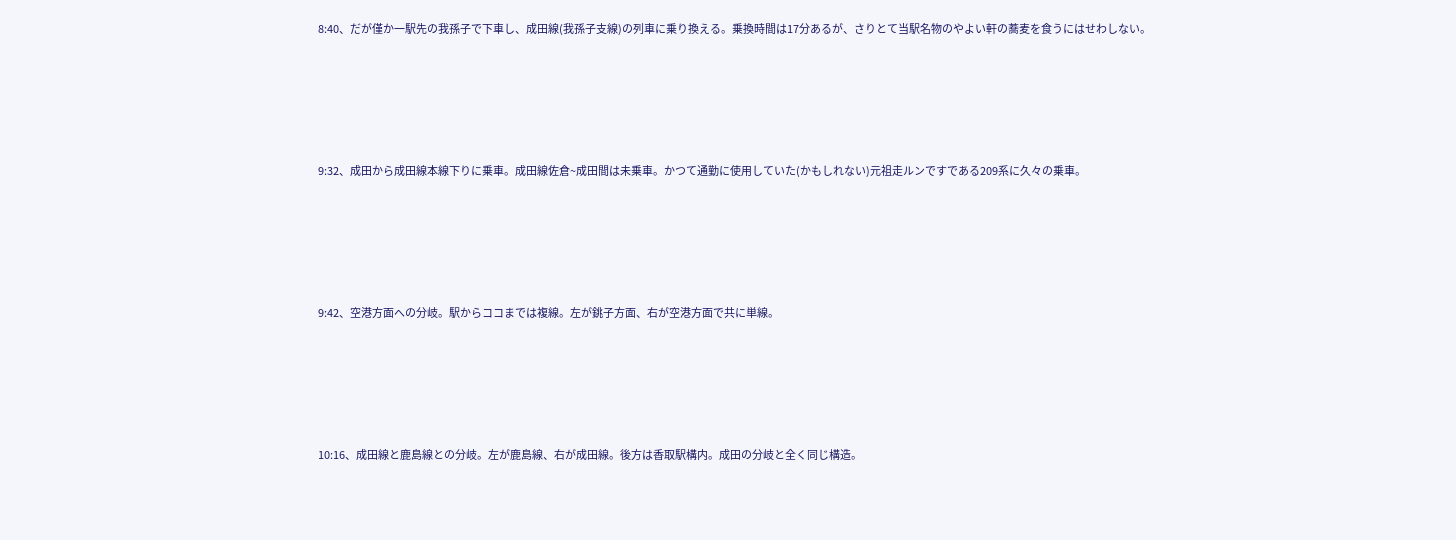8:40、だが僅か一駅先の我孫子で下車し、成田線(我孫子支線)の列車に乗り換える。乗換時間は17分あるが、さりとて当駅名物のやよい軒の蕎麦を食うにはせわしない。





9:32、成田から成田線本線下りに乗車。成田線佐倉~成田間は未乗車。かつて通勤に使用していた(かもしれない)元祖走ルンですである209系に久々の乗車。





9:42、空港方面への分岐。駅からココまでは複線。左が銚子方面、右が空港方面で共に単線。





10:16、成田線と鹿島線との分岐。左が鹿島線、右が成田線。後方は香取駅構内。成田の分岐と全く同じ構造。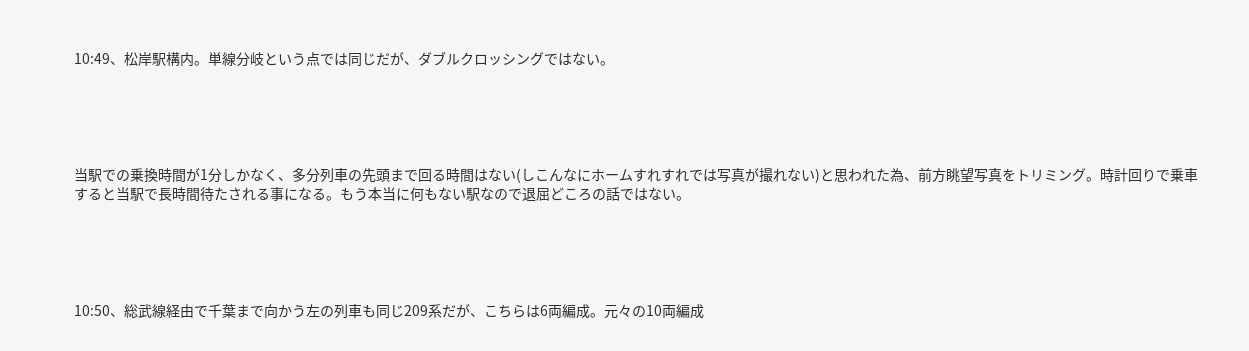10:49、松岸駅構内。単線分岐という点では同じだが、ダブルクロッシングではない。





当駅での乗換時間が1分しかなく、多分列車の先頭まで回る時間はない(しこんなにホームすれすれでは写真が撮れない)と思われた為、前方眺望写真をトリミング。時計回りで乗車すると当駅で長時間待たされる事になる。もう本当に何もない駅なので退屈どころの話ではない。





10:50、総武線経由で千葉まで向かう左の列車も同じ209系だが、こちらは6両編成。元々の10両編成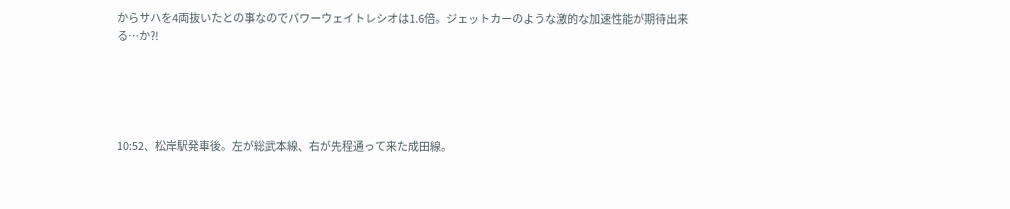からサハを4両抜いたとの事なのでパワーウェイトレシオは1.6倍。ジェットカーのような激的な加速性能が期待出来る…か?!





10:52、松岸駅発車後。左が総武本線、右が先程通って来た成田線。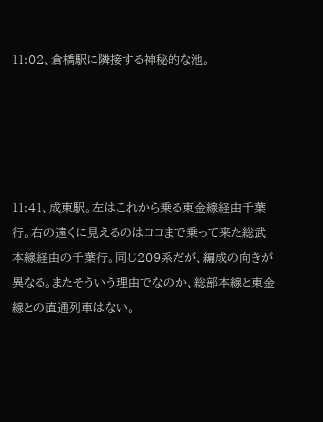11:02、倉橋駅に隣接する神秘的な池。





11:41、成東駅。左はこれから乗る東金線経由千葉行。右の遠くに見えるのはココまで乗って来た総武本線経由の千葉行。同じ209系だが、編成の向きが異なる。またそういう理由でなのか、総部本線と東金線との直通列車はない。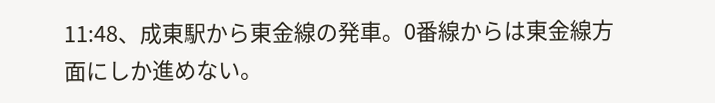11:48、成東駅から東金線の発車。0番線からは東金線方面にしか進めない。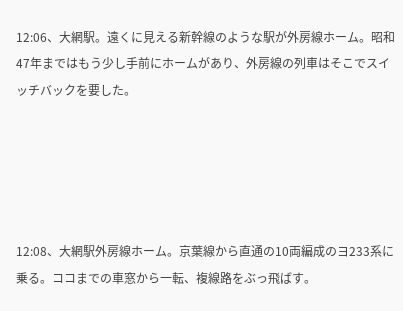12:06、大網駅。遠くに見える新幹線のような駅が外房線ホーム。昭和47年まではもう少し手前にホームがあり、外房線の列車はそこでスイッチバックを要した。





12:08、大網駅外房線ホーム。京葉線から直通の10両編成のヨ233系に乗る。ココまでの車窓から一転、複線路をぶっ飛ばす。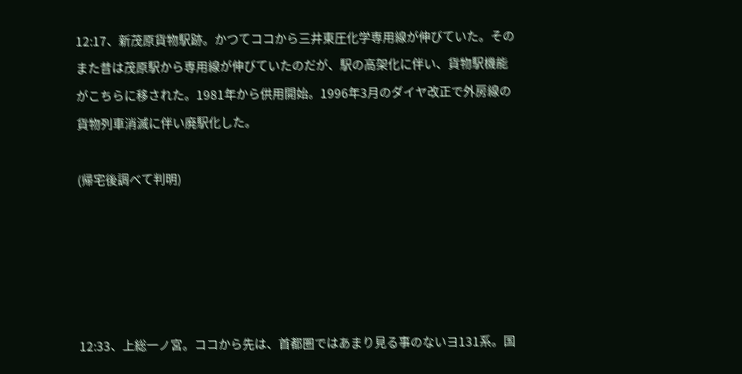12:17、新茂原貨物駅跡。かつてココから三井東圧化学専用線が伸びていた。そのまた昔は茂原駅から専用線が伸びていたのだが、駅の高架化に伴い、貨物駅機能がこちらに移された。1981年から供用開始。1996年3月のダイヤ改正で外房線の貨物列車消滅に伴い廃駅化した。

(帰宅後調べて判明)





12:33、上総一ノ宮。ココから先は、首都圏ではあまり見る事のないヨ131系。国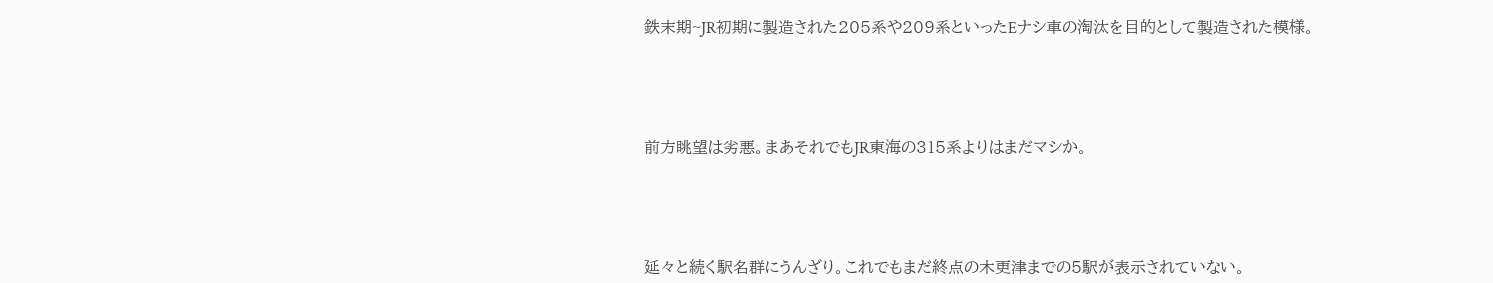鉄末期~JR初期に製造された205系や209系といったEナシ車の淘汰を目的として製造された模様。





前方眺望は劣悪。まあそれでもJR東海の315系よりはまだマシか。





延々と続く駅名群にうんざり。これでもまだ終点の木更津までの5駅が表示されていない。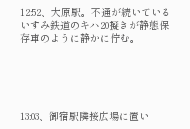12:52、大原駅。不通が続いているいすみ鉄道のキハ20擬きが静態保存車のように静かに佇む。





13:03、御宿駅隣接広場に置い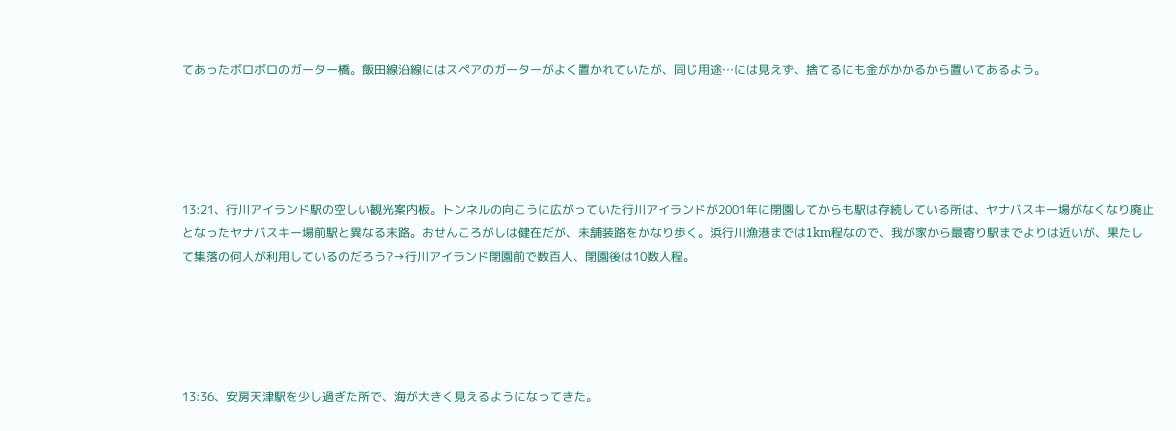てあったボロボロのガーター橋。飯田線沿線にはスペアのガーターがよく置かれていたが、同じ用途…には見えず、捨てるにも金がかかるから置いてあるよう。





13:21、行川アイランド駅の空しい観光案内板。トンネルの向こうに広がっていた行川アイランドが2001年に閉園してからも駅は存続している所は、ヤナバスキー場がなくなり廃止となったヤナバスキー場前駅と異なる末路。おせんころがしは健在だが、未舗装路をかなり歩く。浜行川漁港までは1km程なので、我が家から最寄り駅までよりは近いが、果たして集落の何人が利用しているのだろう?→行川アイランド閉園前で数百人、閉園後は10数人程。





13:36、安房天津駅を少し過ぎた所で、海が大きく見えるようになってきた。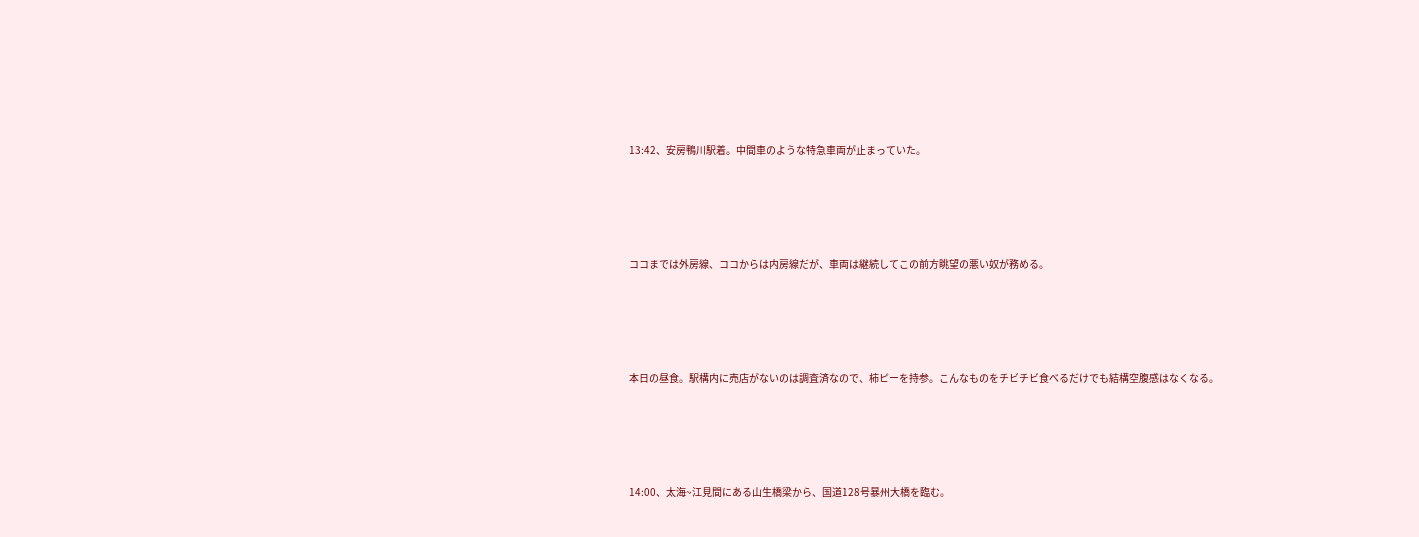13:42、安房鴨川駅着。中間車のような特急車両が止まっていた。





ココまでは外房線、ココからは内房線だが、車両は継続してこの前方眺望の悪い奴が務める。





本日の昼食。駅構内に売店がないのは調査済なので、柿ピーを持参。こんなものをチビチビ食べるだけでも結構空腹感はなくなる。





14:00、太海~江見間にある山生橋梁から、国道128号暴州大橋を臨む。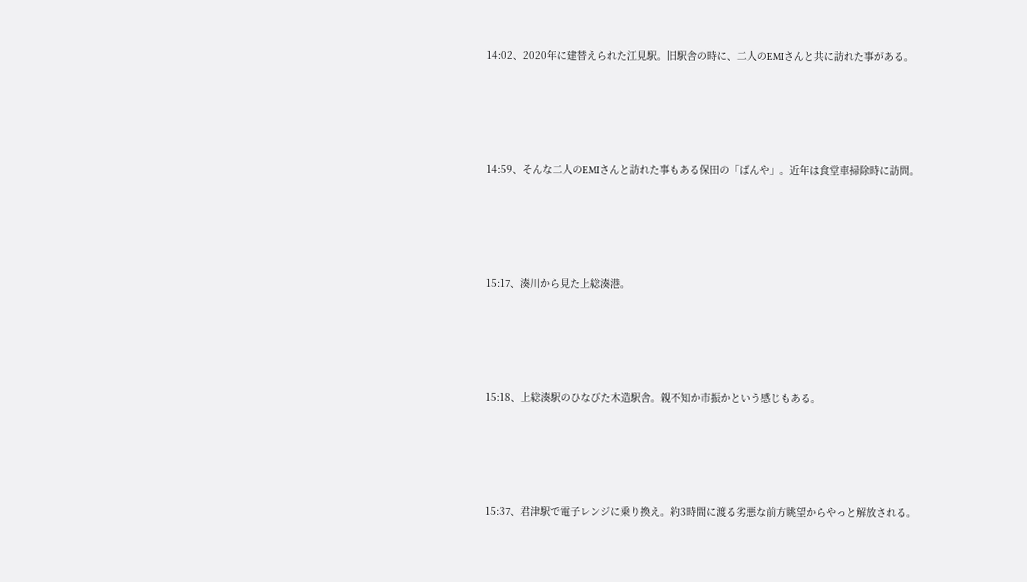14:02、2020年に建替えられた江見駅。旧駅舎の時に、二人のEMIさんと共に訪れた事がある。





14:59、そんな二人のEMIさんと訪れた事もある保田の「ばんや」。近年は食堂車掃除時に訪問。





15:17、湊川から見た上総湊港。





15:18、上総湊駅のひなびた木造駅舎。親不知か市振かという感じもある。





15:37、君津駅で電子レンジに乗り換え。約3時間に渡る劣悪な前方眺望からやっと解放される。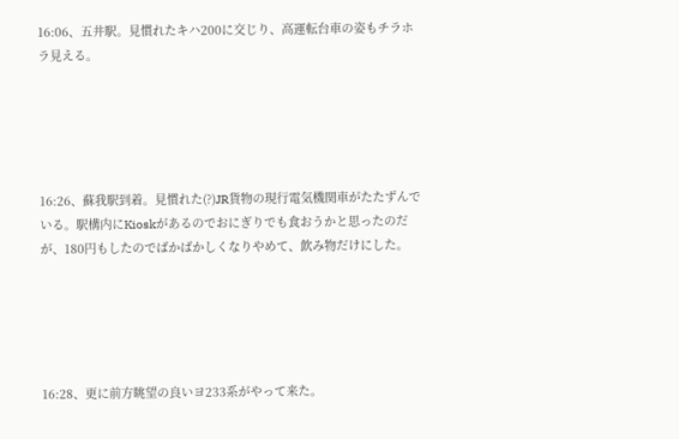16:06、五井駅。見慣れたキハ200に交じり、高運転台車の姿もチラホラ見える。





16:26、蘇我駅到着。見慣れた(?)JR貨物の現行電気機関車がたたずんでいる。駅構内にKioskがあるのでおにぎりでも食おうかと思ったのだが、180円もしたのでばかばかしくなりやめて、飲み物だけにした。





16:28、更に前方眺望の良いヨ233系がやって来た。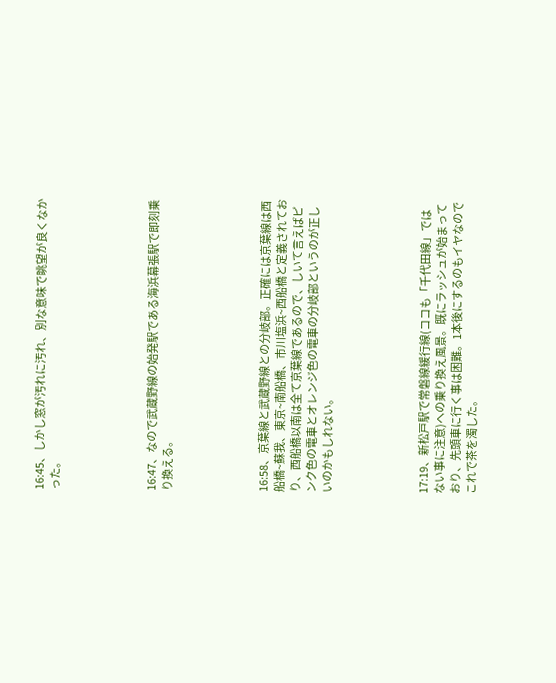16:45、しかし窓が汚れに汚れ、別な意味で眺望が良くなかった。





16:47、なので武蔵野線の始発駅である海浜幕張駅で即刻乗り換える。





16:58、京葉線と武蔵野線との分岐部。正確には京葉線は西船橋~蘇我、東京~南船橋、市川塩浜~西船橋と定義されており、西船橋以南は全て京葉線であるので、しいて言えばピンク色の電車とオレンジ色の電車の分岐部というのが正しいのかもしれない。





17:19、新松戸駅で常磐線緩行線(ココも「千代田線」ではない事に注意)への乗り換え風景。既にラッシュが始まっており、先頭車に行く事は困難。1本後にするのもイヤなのでこれで茶を濁した。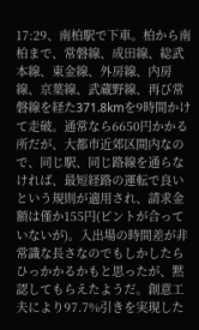17:29、南柏駅で下車。柏から南柏まで、常磐線、成田線、総武本線、東金線、外房線、内房線、京葉線、武蔵野線、再び常磐線を経た371.8kmを9時間かけて走破。通常なら6650円かかる所だが、大都市近郊区間内なので、同じ駅、同じ路線を通らなければ、最短経路の運転で良いという規則が適用され、請求金額は僅か155円(ピントが合っていないが)。入出場の時間差が非常識な長さなのでもしかしたらひっかかるかもと思ったが、黙認してもらえたようだ。創意工夫により97.7%引きを実現した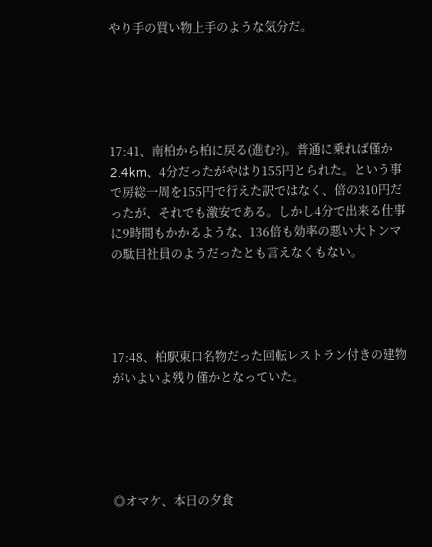やり手の買い物上手のような気分だ。





17:41、南柏から柏に戻る(進む?)。普通に乗れば僅か2.4km、4分だったがやはり155円とられた。という事で房総一周を155円で行えた訳ではなく、倍の310円だったが、それでも激安である。しかし4分で出来る仕事に9時間もかかるような、136倍も効率の悪い大トンマの駄目社員のようだったとも言えなくもない。




17:48、柏駅東口名物だった回転レストラン付きの建物がいよいよ残り僅かとなっていた。





◎オマケ、本日の夕食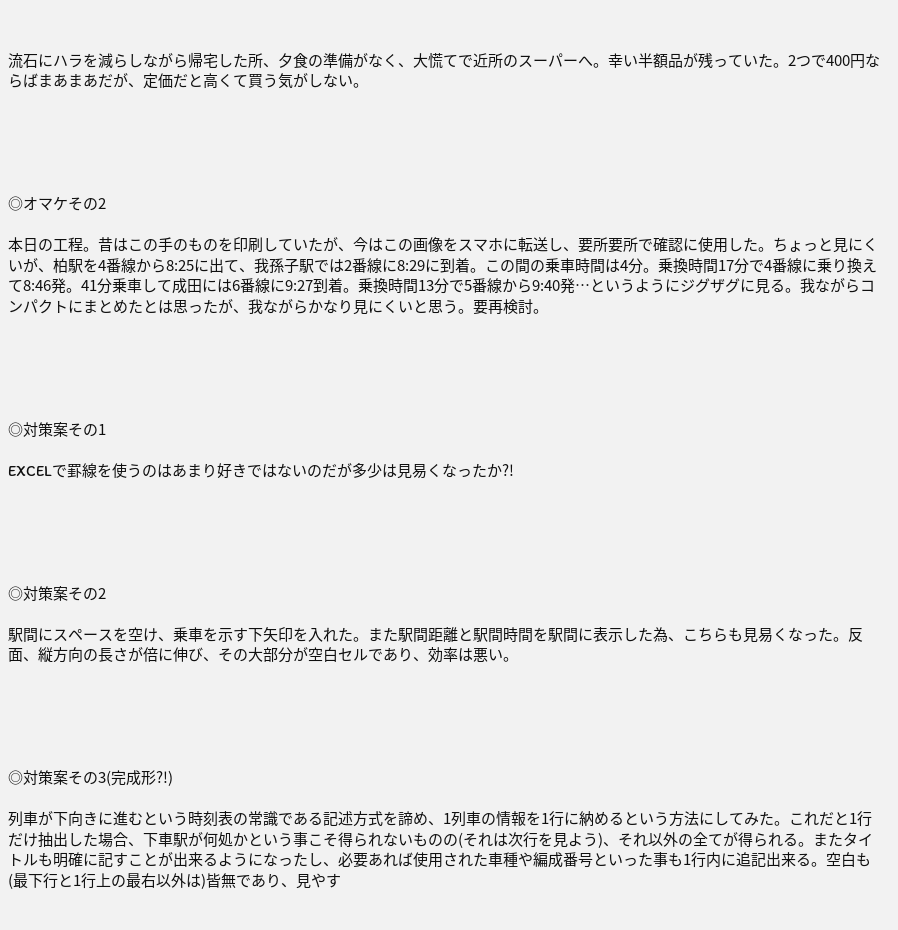流石にハラを減らしながら帰宅した所、夕食の準備がなく、大慌てで近所のスーパーへ。幸い半額品が残っていた。2つで400円ならばまあまあだが、定価だと高くて買う気がしない。





◎オマケその2

本日の工程。昔はこの手のものを印刷していたが、今はこの画像をスマホに転送し、要所要所で確認に使用した。ちょっと見にくいが、柏駅を4番線から8:25に出て、我孫子駅では2番線に8:29に到着。この間の乗車時間は4分。乗換時間17分で4番線に乗り換えて8:46発。41分乗車して成田には6番線に9:27到着。乗換時間13分で5番線から9:40発…というようにジグザグに見る。我ながらコンパクトにまとめたとは思ったが、我ながらかなり見にくいと思う。要再検討。





◎対策案その1

EXCELで罫線を使うのはあまり好きではないのだが多少は見易くなったか?!





◎対策案その2

駅間にスペースを空け、乗車を示す下矢印を入れた。また駅間距離と駅間時間を駅間に表示した為、こちらも見易くなった。反面、縦方向の長さが倍に伸び、その大部分が空白セルであり、効率は悪い。





◎対策案その3(完成形?!)

列車が下向きに進むという時刻表の常識である記述方式を諦め、1列車の情報を1行に納めるという方法にしてみた。これだと1行だけ抽出した場合、下車駅が何処かという事こそ得られないものの(それは次行を見よう)、それ以外の全てが得られる。またタイトルも明確に記すことが出来るようになったし、必要あれば使用された車種や編成番号といった事も1行内に追記出来る。空白も(最下行と1行上の最右以外は)皆無であり、見やす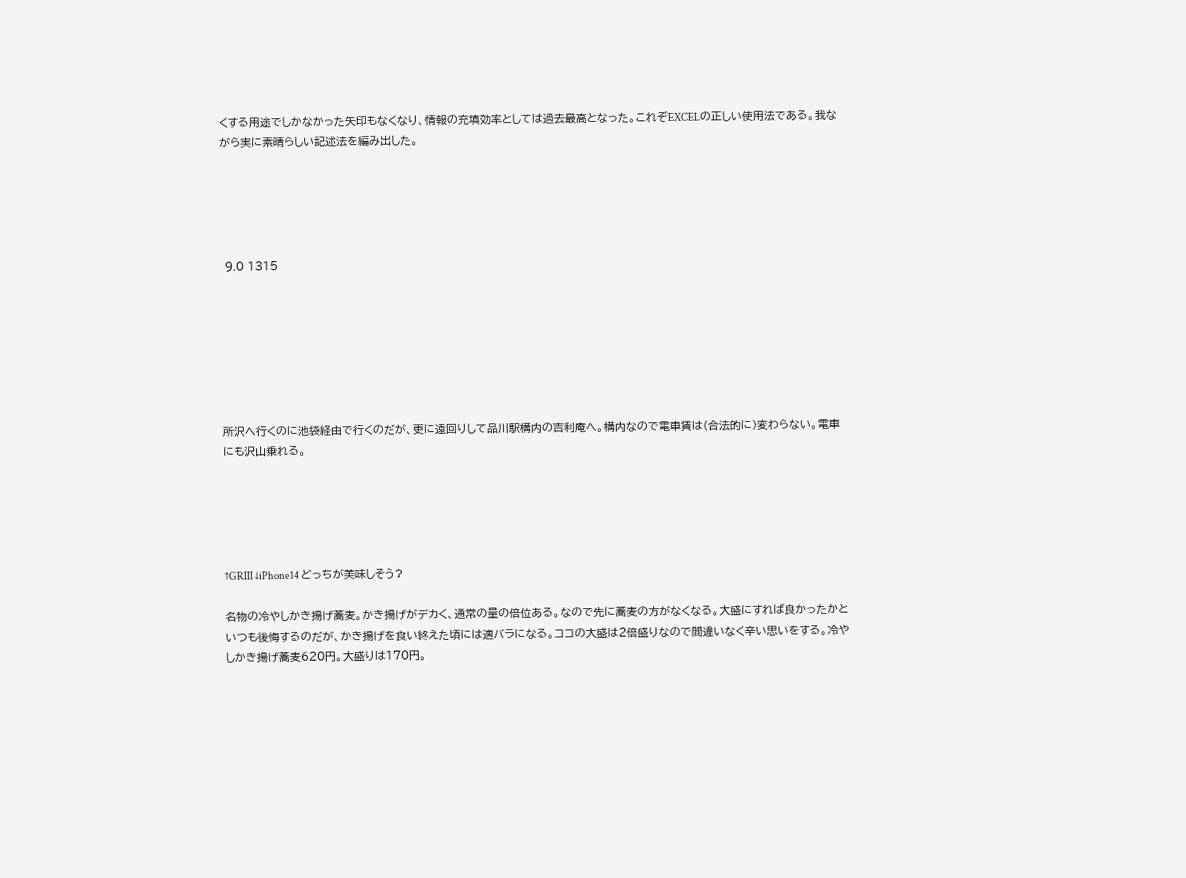くする用途でしかなかった矢印もなくなり、情報の充填効率としては過去最高となった。これぞEXCELの正しい使用法である。我ながら実に素晴らしい記述法を編み出した。





 9.0 1315







所沢へ行くのに池袋経由で行くのだが、更に遠回りして品川駅構内の吉利庵へ。構内なので電車賃は(合法的に)変わらない。電車にも沢山乗れる。





↑GRIII ↓iPhone14 どっちが美味しそう?

名物の冷やしかき揚げ蕎麦。かき揚げがデカく、通常の量の倍位ある。なので先に蕎麦の方がなくなる。大盛にすれば良かったかといつも後悔するのだが、かき揚げを食い終えた頃には適バラになる。ココの大盛は2倍盛りなので間違いなく辛い思いをする。冷やしかき揚げ蕎麦620円。大盛りは170円。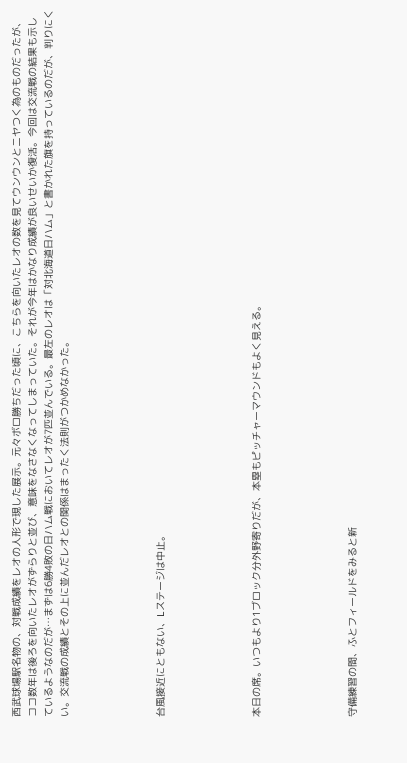西武球場駅名物の、対戦成績をレオの人形で現した展示。元々ボロ勝ちだった頃に、こちらを向いたレオの数を見てウンウンとニヤつく為のものだったが、ココ数年は後ろを向いたレオがずらりと並び、意味をなさなくなってしまっていた。それが今年はかなり成績が良いせいか復活。今回は交流戦の結果も示しているようなのだが…まずは6勝4敗の日ハム戦においてレオが7匹並んでいる。最左のレオは「対北海道日ハム」と書かれた旗を持っているのだが、判りにくい。交流戦の成績とその上に並んだレオとの関係はまったく法則がつかめなかった。





台風接近にともない、Lステージは中止。





本日の席。いつもより1ブロック分外野寄りだが、本塁もピッチャーマウンドもよく見える。





守備練習の間、ふとフィールドをみると新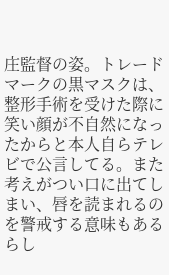庄監督の姿。トレードマークの黒マスクは、整形手術を受けた際に笑い顔が不自然になったからと本人自らテレビで公言してる。また考えがつい口に出てしまい、唇を読まれるのを警戒する意味もあるらし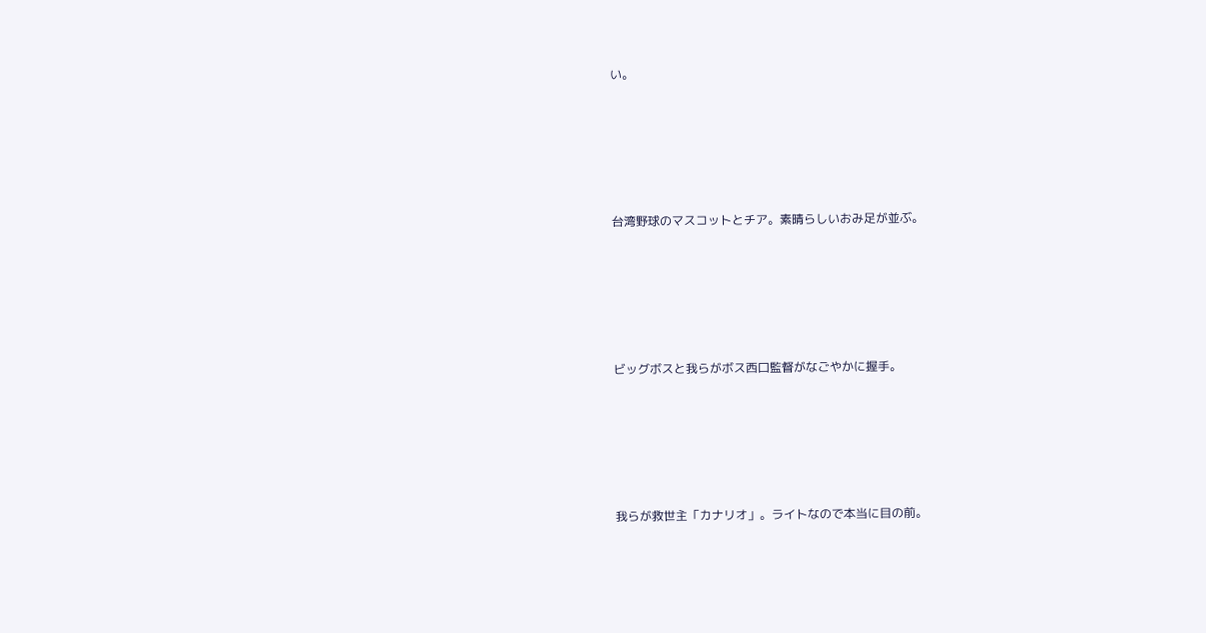い。





台湾野球のマスコットとチア。素晴らしいおみ足が並ぶ。





ビッグボスと我らがボス西口監督がなごやかに握手。





我らが救世主「カナリオ」。ライトなので本当に目の前。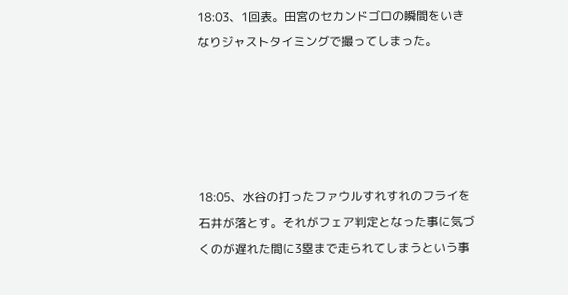18:03、1回表。田宮のセカンドゴロの瞬間をいきなりジャストタイミングで撮ってしまった。





18:05、水谷の打ったファウルすれすれのフライを石井が落とす。それがフェア判定となった事に気づくのが遅れた間に3塁まで走られてしまうという事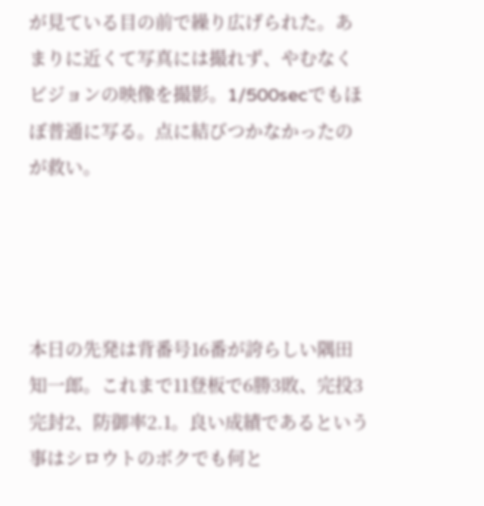が見ている目の前で繰り広げられた。あまりに近くて写真には撮れず、やむなくビジョンの映像を撮影。1/500secでもほぼ普通に写る。点に結びつかなかったのが救い。




本日の先発は背番号16番が誇らしい隅田知一郎。これまで11登板で6勝3敗、完投3完封2、防御率2.1。良い成績であるという事はシロウトのボクでも何と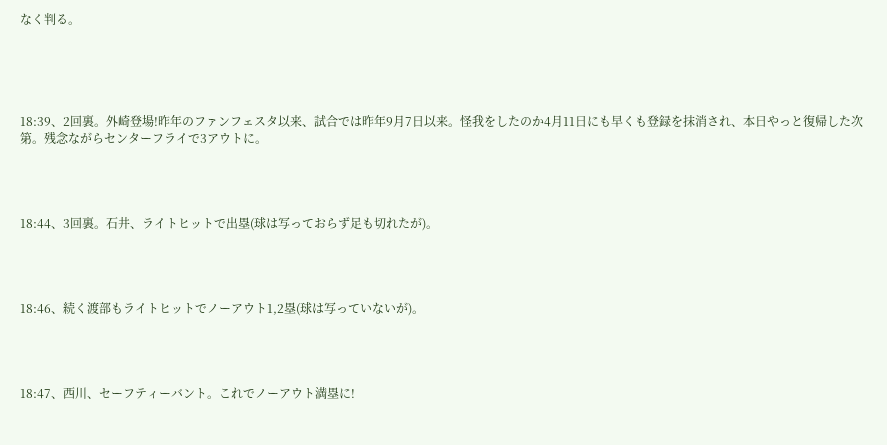なく判る。





18:39、2回裏。外崎登場!昨年のファンフェスタ以来、試合では昨年9月7日以来。怪我をしたのか4月11日にも早くも登録を抹消され、本日やっと復帰した次第。残念ながらセンターフライで3アウトに。




18:44、3回裏。石井、ライトヒットで出塁(球は写っておらず足も切れたが)。




18:46、続く渡部もライトヒットでノーアウト1,2塁(球は写っていないが)。




18:47、西川、セーフティーバント。これでノーアウト満塁に!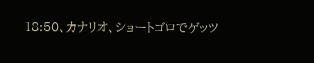18:50、カナリオ、ショートゴロでゲッツ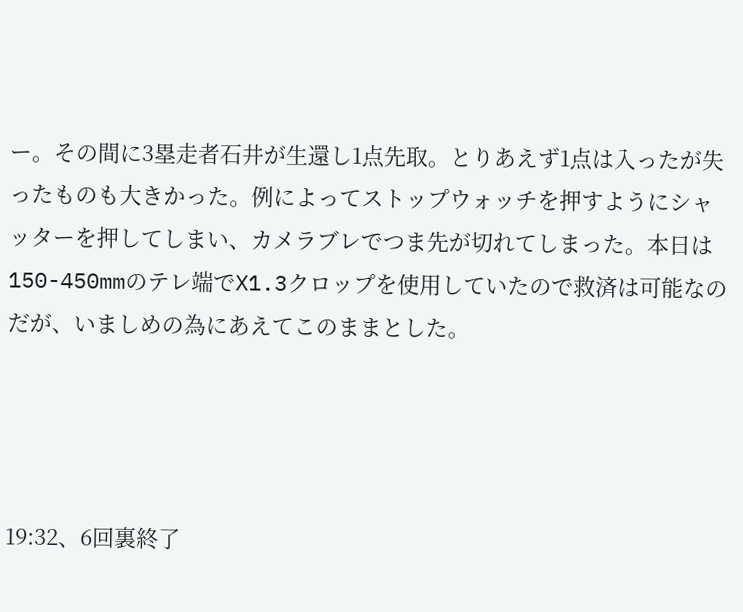ー。その間に3塁走者石井が生還し1点先取。とりあえず1点は入ったが失ったものも大きかった。例によってストップウォッチを押すようにシャッターを押してしまい、カメラブレでつま先が切れてしまった。本日は150-450mmのテレ端でX1.3クロップを使用していたので救済は可能なのだが、いましめの為にあえてこのままとした。




19:32、6回裏終了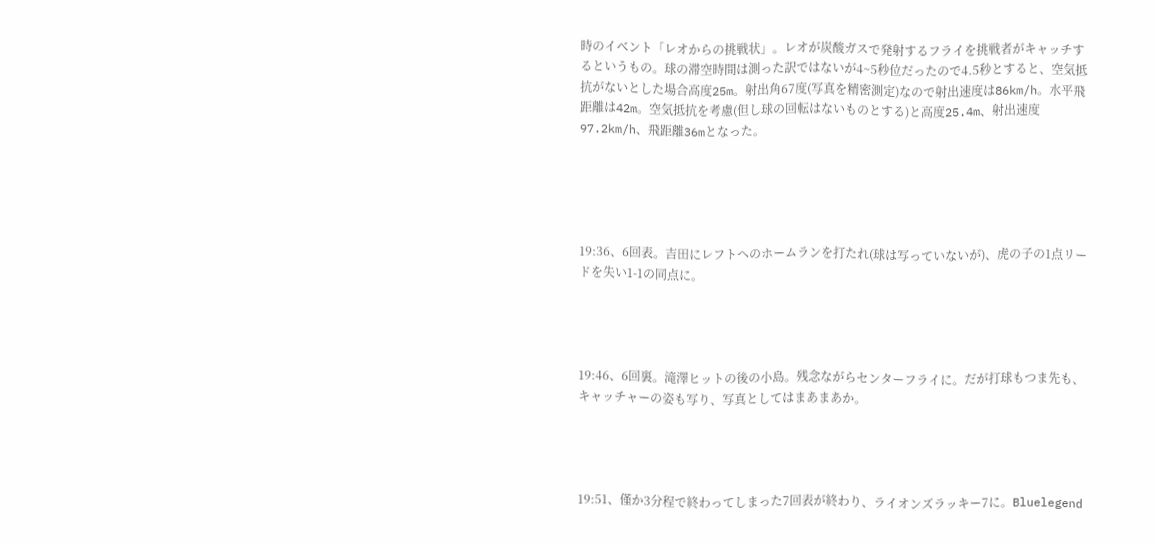時のイベント「レオからの挑戦状」。レオが炭酸ガスで発射するフライを挑戦者がキャッチするというもの。球の滞空時間は測った訳ではないが4~5秒位だったので4.5秒とすると、空気抵抗がないとした場合高度25m。射出角67度(写真を精密測定)なので射出速度は86km/h。水平飛距離は42m。空気抵抗を考慮(但し球の回転はないものとする)と高度25.4m、射出速度97.2km/h、飛距離36mとなった。





19:36、6回表。吉田にレフトへのホームランを打たれ(球は写っていないが)、虎の子の1点リードを失い1-1の同点に。




19:46、6回裏。滝澤ヒットの後の小島。残念ながらセンターフライに。だが打球もつま先も、キャッチャーの姿も写り、写真としてはまあまあか。




19:51、僅か3分程で終わってしまった7回表が終わり、ライオンズラッキー7に。Bluelegend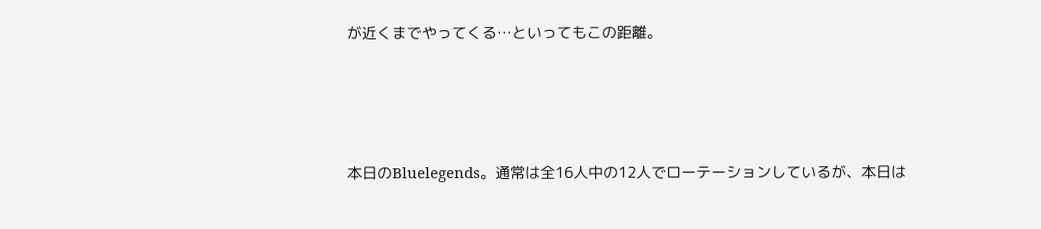が近くまでやってくる…といってもこの距離。




本日のBluelegends。通常は全16人中の12人でローテーションしているが、本日は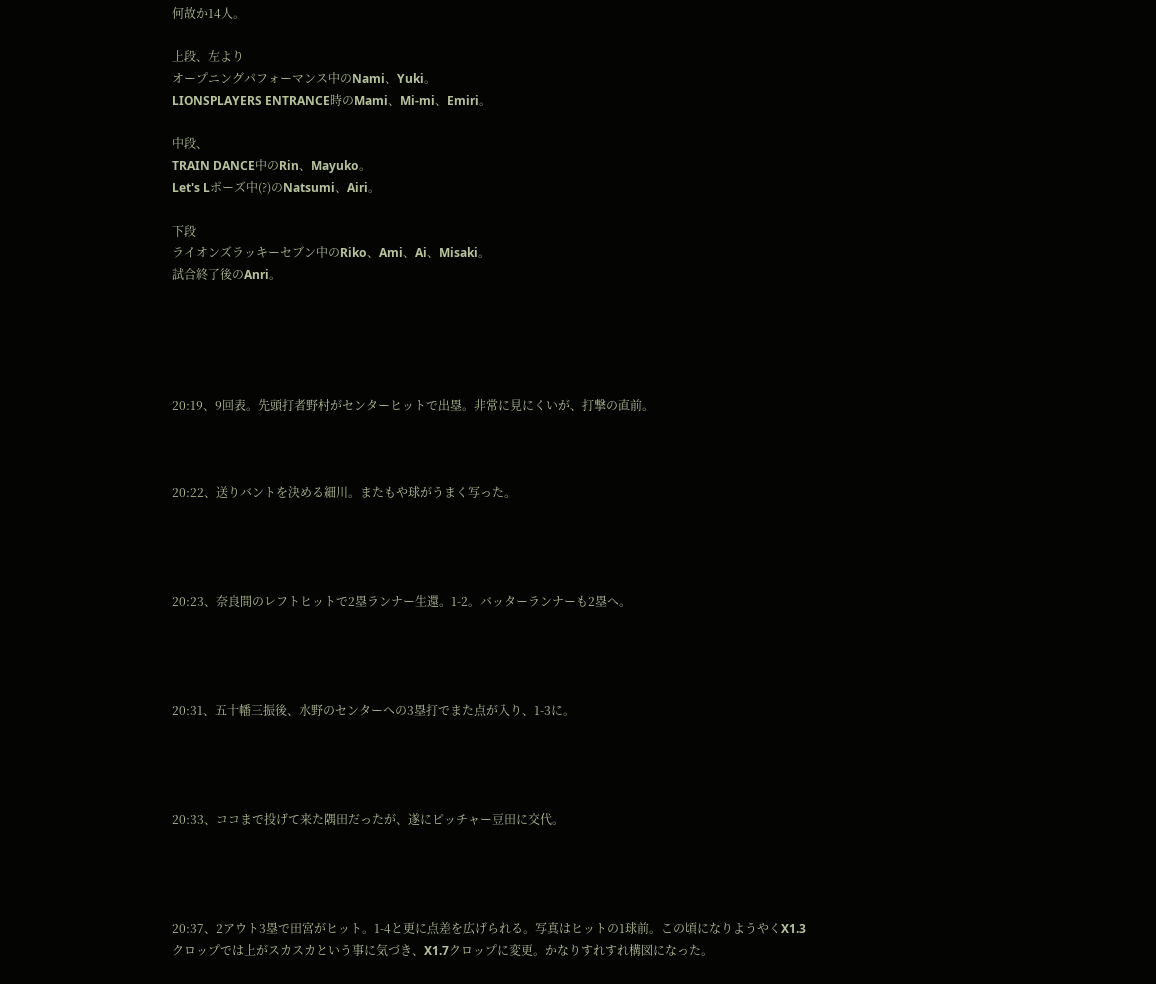何故か14人。

上段、左より
オープニングパフォーマンス中のNami、Yuki。
LIONSPLAYERS ENTRANCE時のMami、Mi-mi、Emiri。

中段、
TRAIN DANCE中のRin、Mayuko。
Let's Lポーズ中(?)のNatsumi、Airi。

下段
ライオンズラッキーセブン中のRiko、Ami、Ai、Misaki。
試合終了後のAnri。





20:19、9回表。先頭打者野村がセンターヒットで出塁。非常に見にくいが、打撃の直前。



20:22、送りバントを決める細川。またもや球がうまく写った。




20:23、奈良間のレフトヒットで2塁ランナー生還。1-2。バッターランナーも2塁へ。




20:31、五十幡三振後、水野のセンターへの3塁打でまた点が入り、1-3に。




20:33、ココまで投げて来た隅田だったが、遂にピッチャー豆田に交代。




20:37、2アウト3塁で田宮がヒット。1-4と更に点差を広げられる。写真はヒットの1球前。この頃になりようやくX1.3クロップでは上がスカスカという事に気づき、X1.7クロップに変更。かなりすれすれ構図になった。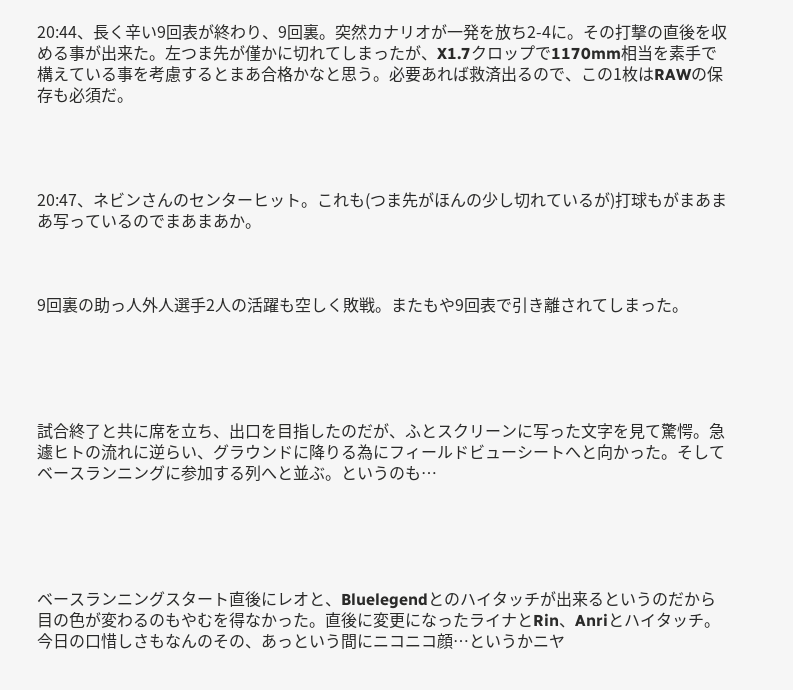20:44、長く辛い9回表が終わり、9回裏。突然カナリオが一発を放ち2-4に。その打撃の直後を収める事が出来た。左つま先が僅かに切れてしまったが、X1.7クロップで1170mm相当を素手で構えている事を考慮するとまあ合格かなと思う。必要あれば救済出るので、この1枚はRAWの保存も必須だ。




20:47、ネビンさんのセンターヒット。これも(つま先がほんの少し切れているが)打球もがまあまあ写っているのでまあまあか。



9回裏の助っ人外人選手2人の活躍も空しく敗戦。またもや9回表で引き離されてしまった。





試合終了と共に席を立ち、出口を目指したのだが、ふとスクリーンに写った文字を見て驚愕。急遽ヒトの流れに逆らい、グラウンドに降りる為にフィールドビューシートへと向かった。そしてベースランニングに参加する列へと並ぶ。というのも…





ベースランニングスタート直後にレオと、Bluelegendとのハイタッチが出来るというのだから目の色が変わるのもやむを得なかった。直後に変更になったライナとRin、Anriとハイタッチ。今日の口惜しさもなんのその、あっという間にニコニコ顔…というかニヤ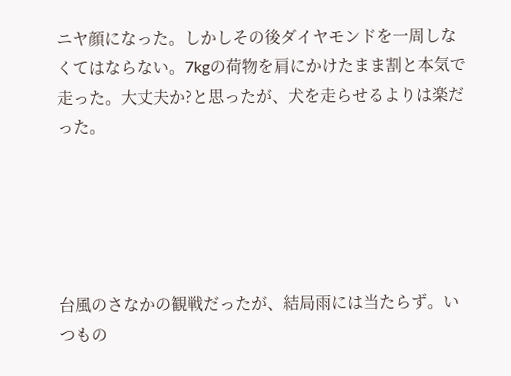ニヤ顔になった。しかしその後ダイヤモンドを一周しなくてはならない。7kgの荷物を肩にかけたまま割と本気で走った。大丈夫か?と思ったが、犬を走らせるよりは楽だった。





台風のさなかの観戦だったが、結局雨には当たらず。いつもの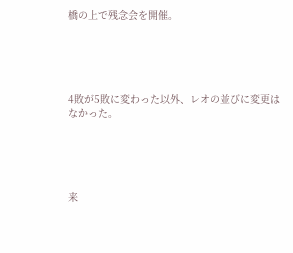橋の上で残念会を開催。





4敗が5敗に変わった以外、レオの並びに変更はなかった。





来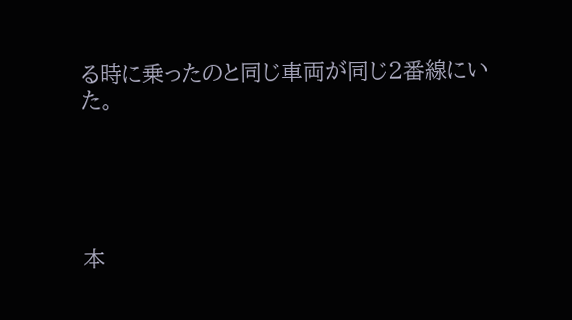る時に乗ったのと同じ車両が同じ2番線にいた。





本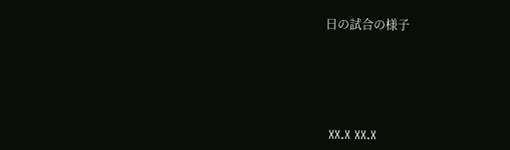日の試合の様子





 XX.X XX.X